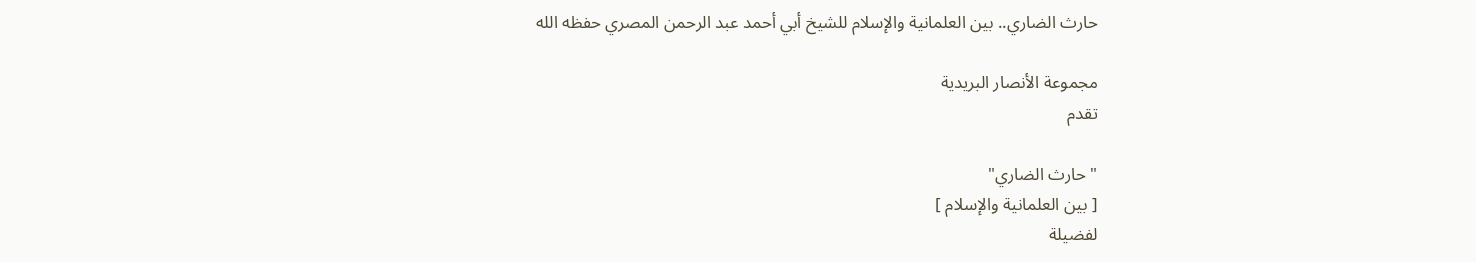حارث الضاري.. بين العلمانية والإسلام للشيخ أبي أحمد عبد الرحمن المصري حفظه الله

مجموعة الأنصار البريدية
تقدم

"حارث الضاري"
[ بين العلمانية والإسلام ]
لفضيلة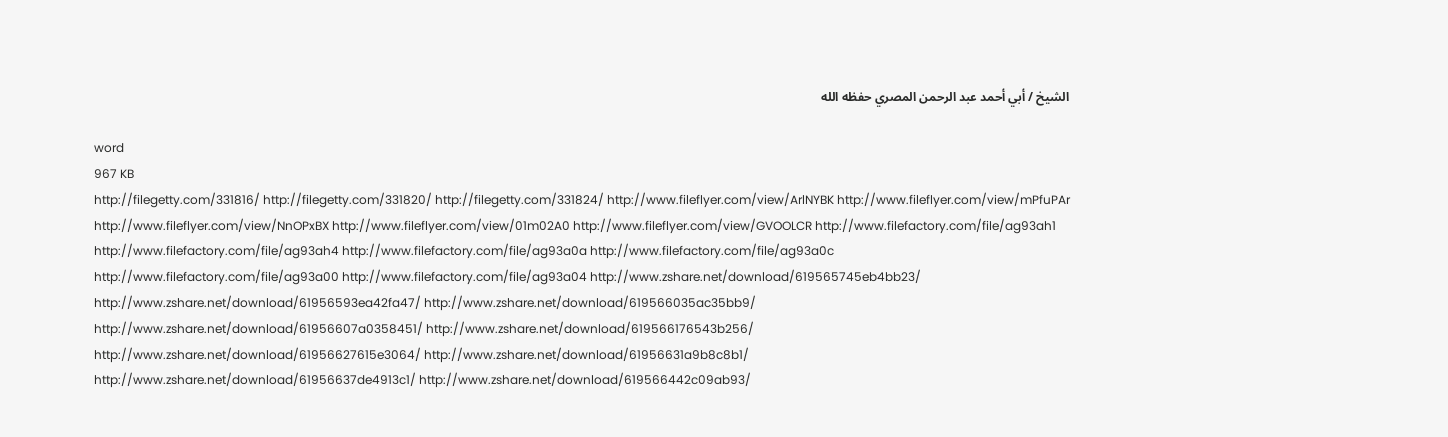الشيخ / أبي أحمد عبد الرحمن المصري حفظه الله

word
967 KB
http://filegetty.com/331816/ http://filegetty.com/331820/ http://filegetty.com/331824/ http://www.fileflyer.com/view/ArlNYBK http://www.fileflyer.com/view/mPfuPAr http://www.fileflyer.com/view/NnOPxBX http://www.fileflyer.com/view/01m02A0 http://www.fileflyer.com/view/GVOOLCR http://www.filefactory.com/file/ag93ah1 http://www.filefactory.com/file/ag93ah4 http://www.filefactory.com/file/ag93a0a http://www.filefactory.com/file/ag93a0c http://www.filefactory.com/file/ag93a00 http://www.filefactory.com/file/ag93a04 http://www.zshare.net/download/619565745eb4bb23/ http://www.zshare.net/download/61956593ea42fa47/ http://www.zshare.net/download/619566035ac35bb9/ http://www.zshare.net/download/61956607a0358451/ http://www.zshare.net/download/619566176543b256/ http://www.zshare.net/download/61956627615e3064/ http://www.zshare.net/download/61956631a9b8c8b1/ http://www.zshare.net/download/61956637de4913c1/ http://www.zshare.net/download/619566442c09ab93/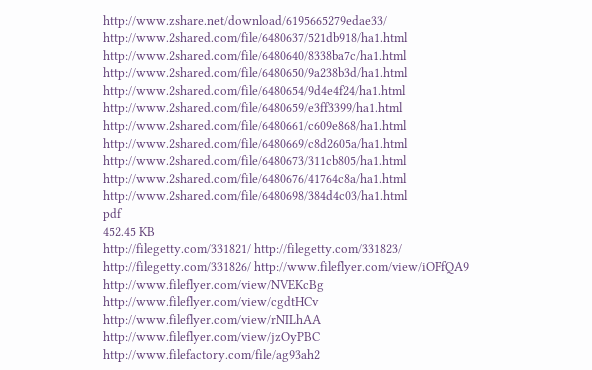http://www.zshare.net/download/6195665279edae33/ http://www.2shared.com/file/6480637/521db918/ha1.html http://www.2shared.com/file/6480640/8338ba7c/ha1.html http://www.2shared.com/file/6480650/9a238b3d/ha1.html http://www.2shared.com/file/6480654/9d4e4f24/ha1.html http://www.2shared.com/file/6480659/e3ff3399/ha1.html http://www.2shared.com/file/6480661/c609e868/ha1.html http://www.2shared.com/file/6480669/c8d2605a/ha1.html http://www.2shared.com/file/6480673/311cb805/ha1.html http://www.2shared.com/file/6480676/41764c8a/ha1.html http://www.2shared.com/file/6480698/384d4c03/ha1.html
pdf
452.45 KB
http://filegetty.com/331821/ http://filegetty.com/331823/ http://filegetty.com/331826/ http://www.fileflyer.com/view/iOFfQA9 http://www.fileflyer.com/view/NVEKcBg http://www.fileflyer.com/view/cgdtHCv http://www.fileflyer.com/view/rNILhAA http://www.fileflyer.com/view/jzOyPBC http://www.filefactory.com/file/ag93ah2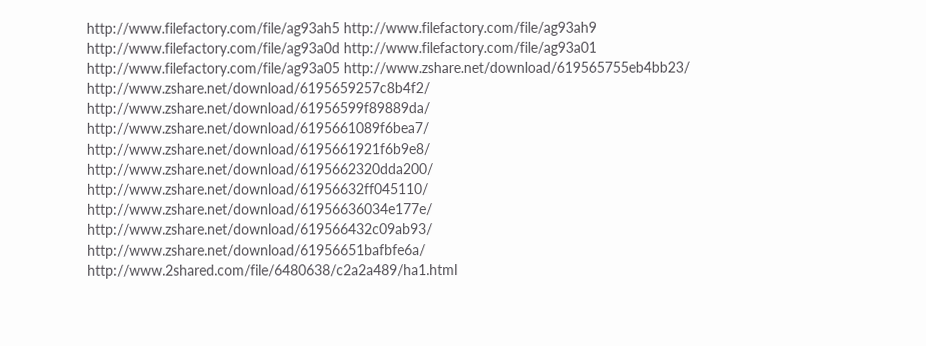http://www.filefactory.com/file/ag93ah5 http://www.filefactory.com/file/ag93ah9 http://www.filefactory.com/file/ag93a0d http://www.filefactory.com/file/ag93a01 http://www.filefactory.com/file/ag93a05 http://www.zshare.net/download/619565755eb4bb23/ http://www.zshare.net/download/6195659257c8b4f2/ http://www.zshare.net/download/61956599f89889da/ http://www.zshare.net/download/6195661089f6bea7/ http://www.zshare.net/download/6195661921f6b9e8/ http://www.zshare.net/download/6195662320dda200/ http://www.zshare.net/download/61956632ff045110/ http://www.zshare.net/download/61956636034e177e/ http://www.zshare.net/download/619566432c09ab93/ http://www.zshare.net/download/61956651bafbfe6a/ http://www.2shared.com/file/6480638/c2a2a489/ha1.html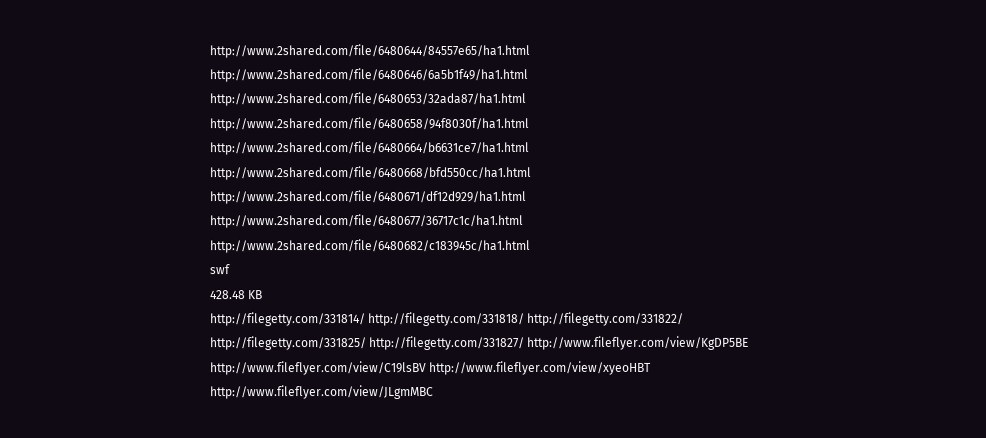http://www.2shared.com/file/6480644/84557e65/ha1.html http://www.2shared.com/file/6480646/6a5b1f49/ha1.html http://www.2shared.com/file/6480653/32ada87/ha1.html http://www.2shared.com/file/6480658/94f8030f/ha1.html http://www.2shared.com/file/6480664/b6631ce7/ha1.html http://www.2shared.com/file/6480668/bfd550cc/ha1.html http://www.2shared.com/file/6480671/df12d929/ha1.html http://www.2shared.com/file/6480677/36717c1c/ha1.html http://www.2shared.com/file/6480682/c183945c/ha1.html
swf
428.48 KB
http://filegetty.com/331814/ http://filegetty.com/331818/ http://filegetty.com/331822/ http://filegetty.com/331825/ http://filegetty.com/331827/ http://www.fileflyer.com/view/KgDP5BE http://www.fileflyer.com/view/C19lsBV http://www.fileflyer.com/view/xyeoHBT http://www.fileflyer.com/view/JLgmMBC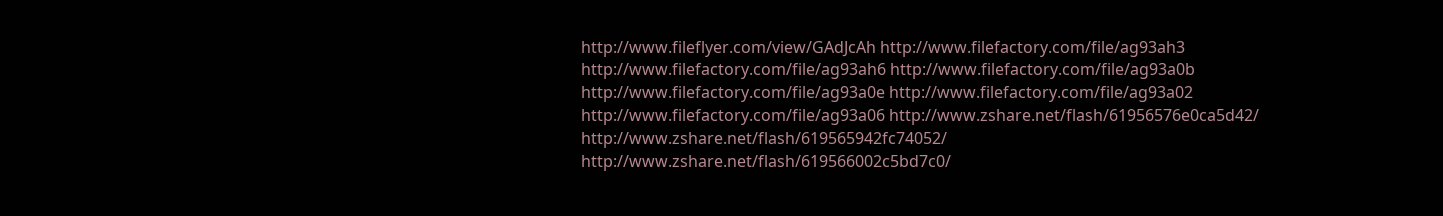http://www.fileflyer.com/view/GAdJcAh http://www.filefactory.com/file/ag93ah3 http://www.filefactory.com/file/ag93ah6 http://www.filefactory.com/file/ag93a0b http://www.filefactory.com/file/ag93a0e http://www.filefactory.com/file/ag93a02 http://www.filefactory.com/file/ag93a06 http://www.zshare.net/flash/61956576e0ca5d42/ http://www.zshare.net/flash/619565942fc74052/ http://www.zshare.net/flash/619566002c5bd7c0/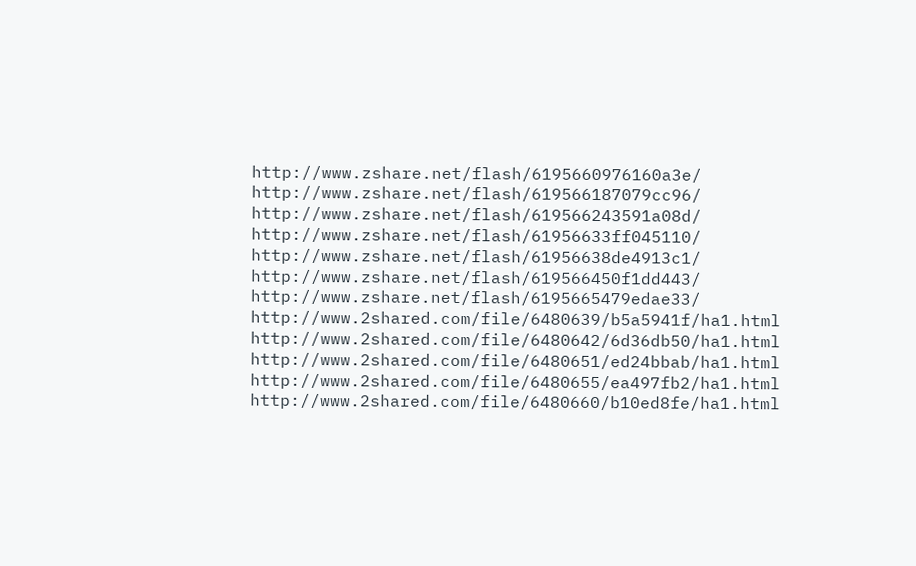http://www.zshare.net/flash/6195660976160a3e/ http://www.zshare.net/flash/619566187079cc96/ http://www.zshare.net/flash/619566243591a08d/ http://www.zshare.net/flash/61956633ff045110/ http://www.zshare.net/flash/61956638de4913c1/ http://www.zshare.net/flash/619566450f1dd443/ http://www.zshare.net/flash/6195665479edae33/ http://www.2shared.com/file/6480639/b5a5941f/ha1.html http://www.2shared.com/file/6480642/6d36db50/ha1.html http://www.2shared.com/file/6480651/ed24bbab/ha1.html http://www.2shared.com/file/6480655/ea497fb2/ha1.html http://www.2shared.com/file/6480660/b10ed8fe/ha1.html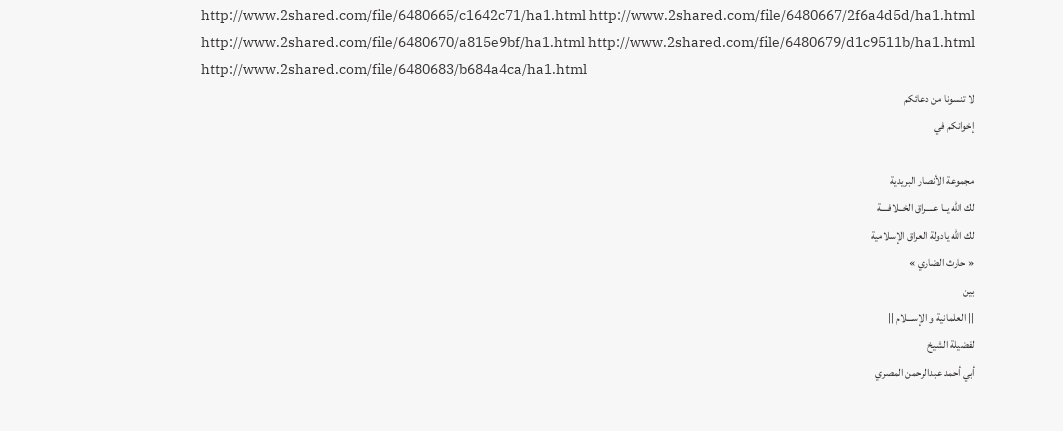http://www.2shared.com/file/6480665/c1642c71/ha1.html http://www.2shared.com/file/6480667/2f6a4d5d/ha1.html http://www.2shared.com/file/6480670/a815e9bf/ha1.html http://www.2shared.com/file/6480679/d1c9511b/ha1.html http://www.2shared.com/file/6480683/b684a4ca/ha1.html
لا تنسونا من دعائكم
إخوانكم في

مجموعة الأنصار البريدية
لك الله يــا عــــراق الخــلافــــة
لك الله يادولة العراق الإسلامية
« حارث الضاري »
بين
|| العلمانية و الإســـلام ||
لفضيلة الشيخ
أبي أحمد عبدالرحمن المصري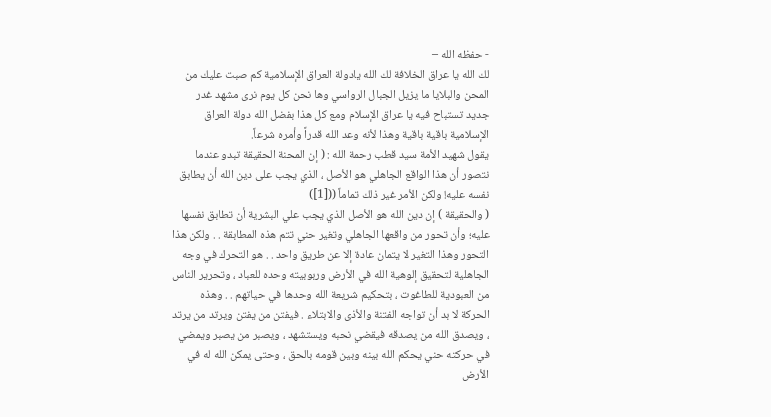- حفظه الله –
لك الله يا عراق الخلافة لك الله يادولة العراق الإسلامية كم صبت عليك من المحن والبلايا ما يزيل الجبال الرواسي وها نحن كل يوم نرى مشهد غدر جديد تستباح فيه يا عراق الإسلام ومع كل هذا بفضل الله دولة العراق الإسلامية باقية باقية وهذا لأنه وعد الله قدراً وأمره شرعاً.
يقول شهيد الأمة سيد قطب رحمة الله : ( إن المحنة الحقيقة تبدو عندما نتصور أن هذا الواقع الجاهلي هو الأصل ، الذي يجب على دين الله أن يطابق نفسه عليه! ولكن الأمر غير ذلك تماماً (([1])
( والحقيقة ) إن دين الله هو الأصل الذي يجب علي البشرية أن تطابق نفسها عليه؛ وأن تحور من واقعها الجاهلي وتغير حني تتم هذه المطابقة . . ولكن هذا التحور وهذا التغير لا يتمان عادة إلا عن طريق واحد . . هو التحرك في وجه الجاهلية لتحقيق إلوهية الله في الأرض وربوبيته وحده للعباد ، وتحرير الناس من العبودية للطاغوت ، بتحكيم شريعة الله وحدها في حياتهم . . وهذه الحركة لا بد أن تواجه الفتنة والأذى والابتلاء . فيفتن من يفتن ويرتد من يرتد ، ويصدق الله من يصدقه فيقضي نحبه ويستشهد ، ويصبر من يصبر ويمضي في حركته حني يحكم الله بينه وبين قومه بالحق ، وحتى يمكن الله له في الأرض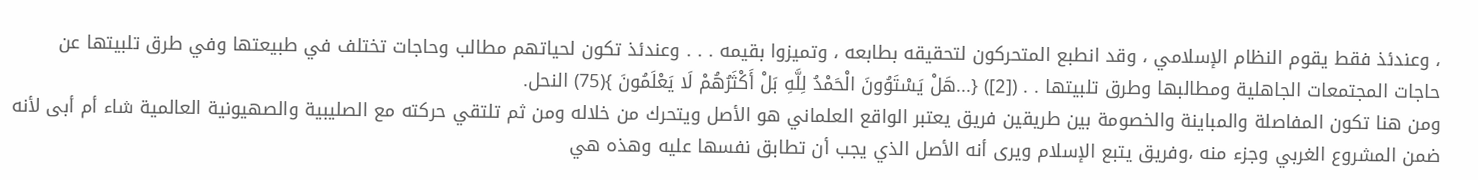، وعندئذ فقط يقوم النظام الإسلامي ، وقد انطبع المتحركون لتحقيقه بطابعه ، وتميزوا بقيمه . . . وعندئذ تكون لحياتهم مطالب وحاجات تختلف في طبيعتها وفي طرق تلبيتها عن حاجات المجتمعات الجاهلية ومطالبها وطرق تلبيتها . . ([2]) {...هَلْ يَسْتَوُونَ الْحَمْدُ لِلَّهِ بَلْ أَكْثَرُهُمْ لَا يَعْلَمُونَ }(75) النحل.
ومن هنا تكون المفاصلة والمباينة والخصومة بين طريقين فريق يعتبر الواقع العلماني هو الأصل ويتحرك من خلاله ومن ثم تلتقي حركته مع الصليبية والصهيونية العالمية شاء أم أبى لأنه ضمن المشروع الغربي وجزء منه ،وفريق يتبع الإسلام ويرى أنه الأصل الذي يجب أن تطابق نفسها عليه وهذه هي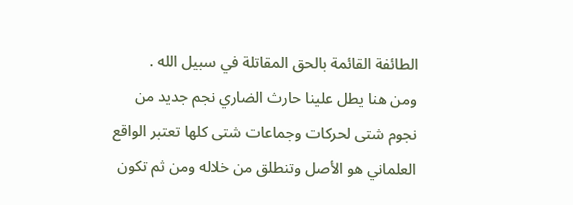الطائفة القائمة بالحق المقاتلة في سبيل الله .
ومن هنا يطل علينا حارث الضاري نجم جديد من نجوم شتى لحركات وجماعات شتى كلها تعتبر الواقع العلماني هو الأصل وتنطلق من خلاله ومن ثم تكون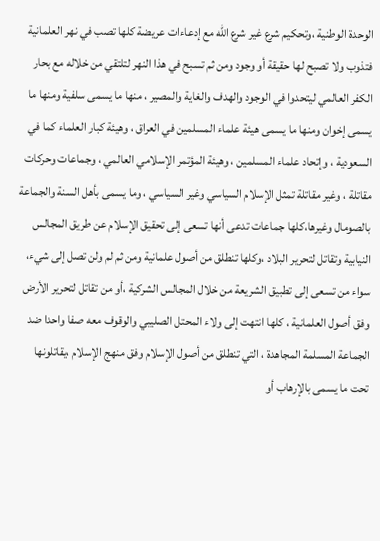الوحدة الوطنية ،وتحكيم شرع غير شرع الله مع إدعاءات عريضة كلها تصب في نهر العلمانية فتذوب ولا تصبح لها حقيقة أو وجود ومن ثم تسبح في هذا النهر لتلتقي من خلاله مع بحار الكفر العالمي ليتحدوا في الوجود والهدف والغاية والمصير ، منها ما يسمى سلفية ومنها ما يسمى إخوان ومنها ما يسمى هيئة علماء المسلمين في العراق ، وهيئة كبار العلماء كما في السعودية ، وإتحاد علماء المسلمين ، وهيئة المؤتمر الإسلامي العالمي ، وجماعات وحركات مقاتلة ، وغير مقاتلة تمثل الإسلام السياسي وغير السياسي ، وما يسمى بأهل السنة والجماعة بالصومال وغيرها،كلها جماعات تدعى أنها تسعى إلى تحقيق الإسلام عن طريق المجالس النيابية وتقاتل لتحرير البلاد ،وكلها تنطلق من أصول علمانية ومن ثم لم ولن تصل إلى شيء، سواء من تسعى إلى تطبيق الشريعة من خلال المجالس الشركية ،أو من تقاتل لتحرير الأرض وفق أصول العلمانية ، كلها انتهت إلى ولاء المحتل الصليبي والوقوف معه صفا واحدا ضد الجماعة المسلمة المجاهدة ، التي تنطلق من أصول الإسلام وفق منهج الإسلام ،يقاتلونها تحت ما يسمى بالإرهاب أو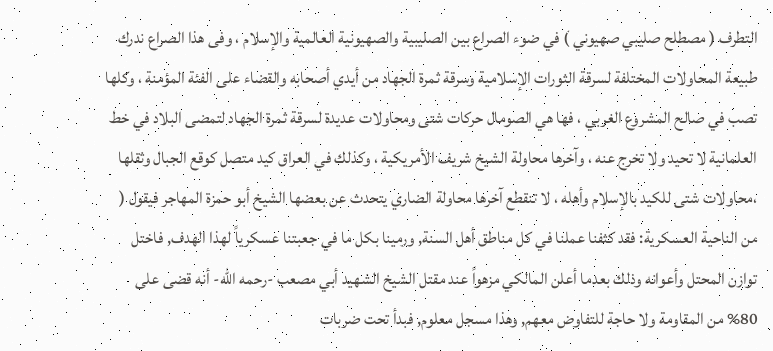التطرف ( مصطلح صليبي صهيوني ) في ضوء الصراع بين الصليبية والصهيونية العالمية والإسلام ، وفى هذا الصراع ندرك طبيعة المحاولات المختلفة لسرقة الثورات الإسلامية وسرقة ثمرة الجهاد من أيدي أصحابه والقضاء على الفئة المؤمنة ، وكلها تصب في صالح المشروع الغربي ، فها هي الصومال حركات شتى ومحاولات عديدة لسرقة ثمرة الجهاد لتمضى البلاد في خط العلمانية لا تحيد ولا تخرج عنه ، وآخرها محاولة الشيخ شريف الأمريكية ، وكذلك في العراق كيد متصل كوقع الجبال وثقلها ،محاولات شتى للكيد بالإسلام وأهله ، لا تنقطع آخرها محاولة الضاري يتحدث عن بعضها الشيخ أبو حمزة المهاجر فيقول ( من الناحية العسكرية: فقد كثفنا عملنا في كل مناطق أهل السنة, ورمينا بكل ما في جعبتنا عسكرياً لهذا الهدف, فاختل توازن المحتل وأعوانه وذلك بعدما أعلن المالكي مزهواً عند مقتل الشيخ الشهيد أبي مصعب -رحمه الله- أنه قضى على 80% من المقاومة ولا حاجة للتفاوض معهم, وهذا مسجل معلوم, فبدأ تحت ضربات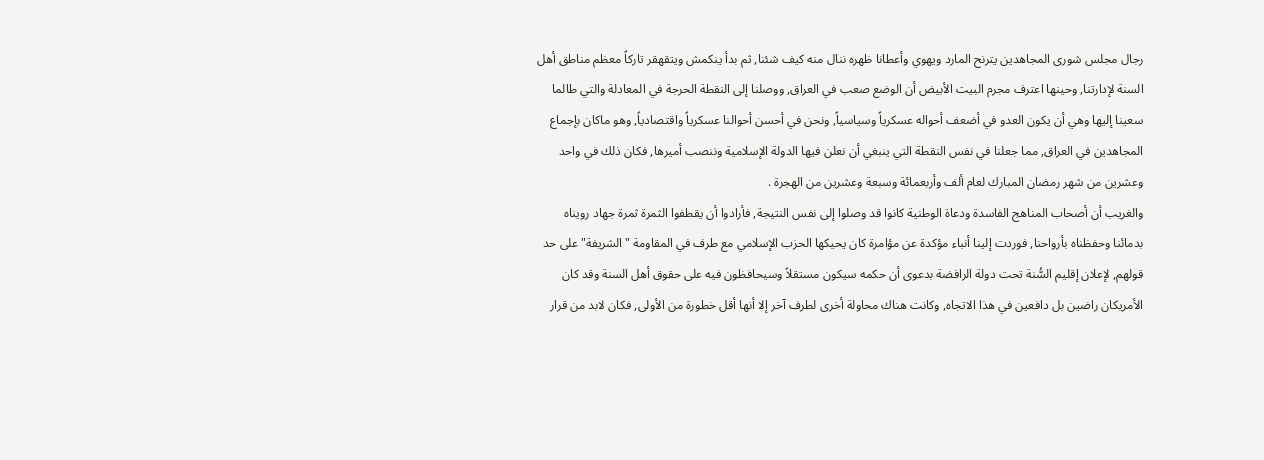رجال مجلس شورى المجاهدين يترنح المارد ويهوي وأعطانا ظهره ننال منه كيف شئنا, ثم بدأ ينكمش ويتقهقر تاركاً معظم مناطق أهل السنة لإدارتنا, وحينها اعترف مجرم البيت الأبيض أن الوضع صعب في العراق, ووصلنا إلى النقطة الحرجة في المعادلة والتي طالما سعينا إليها وهي أن يكون العدو في أضعف أحواله عسكرياً وسياسياً, ونحن في أحسن أحوالنا عسكرياً واقتصادياً, وهو ماكان بإجماع المجاهدين في العراق, مما جعلنا في نفس النقطة التي ينبغي أن نعلن فيها الدولة الإسلامية وننصب أميرها, فكان ذلك في واحد وعشرين من شهر رمضان المبارك لعام ألف وأربعمائة وسبعة وعشرين من الهجرة .
والغريب أن أصحاب المناهج الفاسدة ودعاة الوطنية كانوا قد وصلوا إلى نفس النتيجة, فأرادوا أن يقطفوا الثمرة ثمرة جهاد رويناه بدمائنا وحفظناه بأرواحنا, فوردت إلينا أنباء مؤكدة عن مؤامرة كان يحيكها الحزب الإسلامي مع طرف في المقاومة "الشريفة" على حد قولهم, لإعلان إقليم السُّنة تحت دولة الرافضة بدعوى أن حكمه سيكون مستقلاً وسيحافظون فيه على حقوق أهل السنة وقد كان الأمريكان راضين بل دافعين في هذا الاتجاه, وكانت هناك محاولة أخرى لطرف آخر إلا أنها أقل خطورة من الأولى, فكان لابد من قرار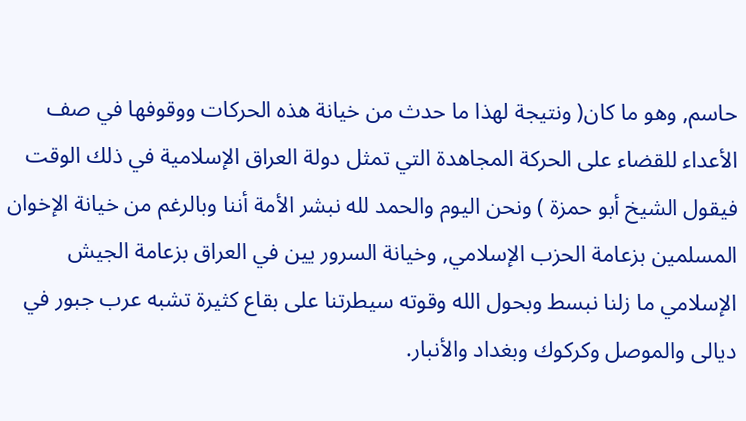حاسم, وهو ما كان( ونتيجة لهذا ما حدث من خيانة هذه الحركات ووقوفها في صف الأعداء للقضاء على الحركة المجاهدة التي تمثل دولة العراق الإسلامية في ذلك الوقت فيقول الشيخ أبو حمزة ) ونحن اليوم والحمد لله نبشر الأمة أننا وبالرغم من خيانة الإخوان المسلمين بزعامة الحزب الإسلامي, وخيانة السرور يين في العراق بزعامة الجيش الإسلامي ما زلنا نبسط وبحول الله وقوته سيطرتنا على بقاع كثيرة تشبه عرب جبور في ديالى والموصل وكركوك وبغداد والأنبار.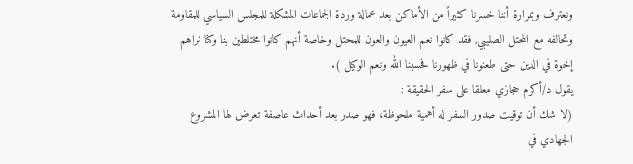ونعترف وبمرارة أننا خسرنا كثيراً من الأماكن بعد عمالة وردة الجماعات المشكلة للمجلس السياسي للمقاومة وتحالفه مع المحتل الصليبي, فقد كانوا نعم العيون والعون للمحتل وخاصة أنهم كانوا مختلطين بنا وكنا نراهم إخوة في الدين حتى طعنونا في ظهورنا فحسبنا الله ونعم الوكيل ).
يقول د/أكرم حجازي معلقا على سفر الحقيقة :
(لا شك أن توقيت صدور السفر له أهمية ملحوظة، فهو صدر بعد أحداث عاصفة تعرض لها المشروع الجهادي في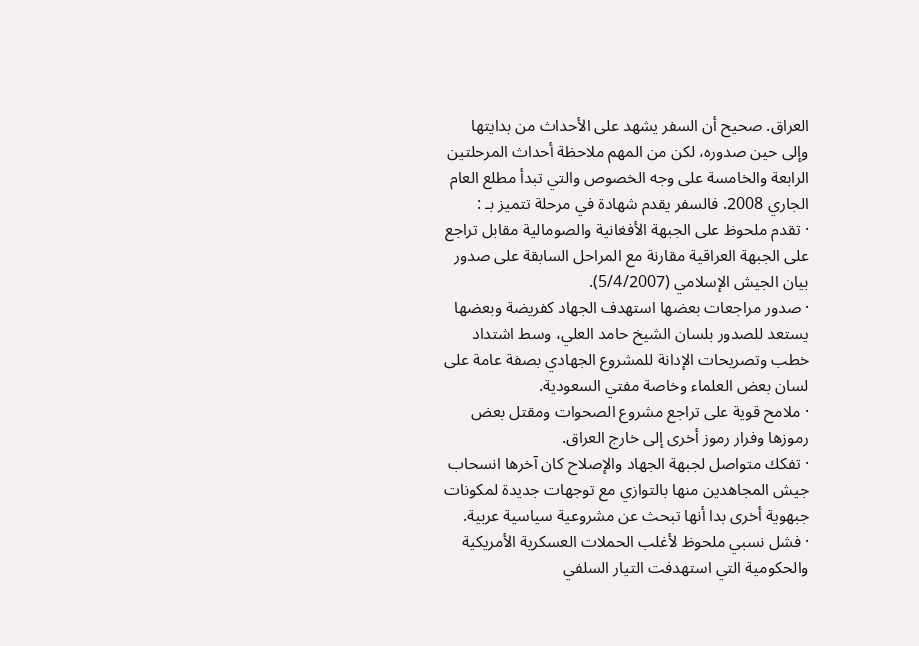العراق. صحيح أن السفر يشهد على الأحداث من بدايتها وإلى حين صدوره، لكن من المهم ملاحظة أحداث المرحلتين الرابعة والخامسة على وجه الخصوص والتي تبدأ مطلع العام الجاري 2008. فالسفر يقدم شهادة في مرحلة تتميز بـ :
· تقدم ملحوظ على الجبهة الأفغانية والصومالية مقابل تراجع على الجبهة العراقية مقارنة مع المراحل السابقة على صدور بيان الجيش الإسلامي (5/4/2007).
· صدور مراجعات بعضها استهدف الجهاد كفريضة وبعضها يستعد للصدور بلسان الشيخ حامد العلي، وسط اشتداد خطب وتصريحات الإدانة للمشروع الجهادي بصفة عامة على لسان بعض العلماء وخاصة مفتي السعودية.
· ملامح قوية على تراجع مشروع الصحوات ومقتل بعض رموزها وفرار رموز أخرى إلى خارج العراق.
· تفكك متواصل لجبهة الجهاد والإصلاح كان آخرها انسحاب جيش المجاهدين منها بالتوازي مع توجهات جديدة لمكونات جبهوية أخرى بدا أنها تبحث عن مشروعية سياسية عربية.
· فشل نسبي ملحوظ لأغلب الحملات العسكرية الأمريكية والحكومية التي استهدفت التيار السلفي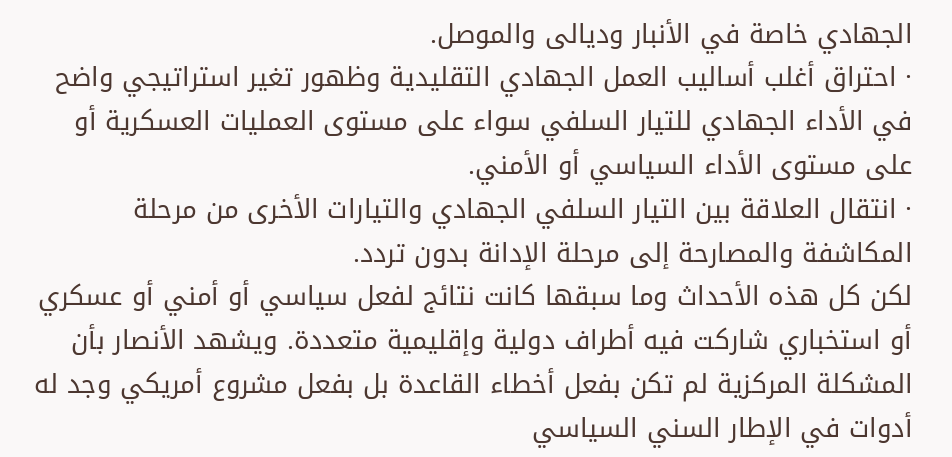الجهادي خاصة في الأنبار وديالى والموصل.
· احتراق أغلب أساليب العمل الجهادي التقليدية وظهور تغير استراتيجي واضح في الأداء الجهادي للتيار السلفي سواء على مستوى العمليات العسكرية أو على مستوى الأداء السياسي أو الأمني.
· انتقال العلاقة بين التيار السلفي الجهادي والتيارات الأخرى من مرحلة المكاشفة والمصارحة إلى مرحلة الإدانة بدون تردد.
لكن كل هذه الأحداث وما سبقها كانت نتائج لفعل سياسي أو أمني أو عسكري أو استخباري شاركت فيه أطراف دولية وإقليمية متعددة. ويشهد الأنصار بأن المشكلة المركزية لم تكن بفعل أخطاء القاعدة بل بفعل مشروع أمريكي وجد له أدوات في الإطار السني السياسي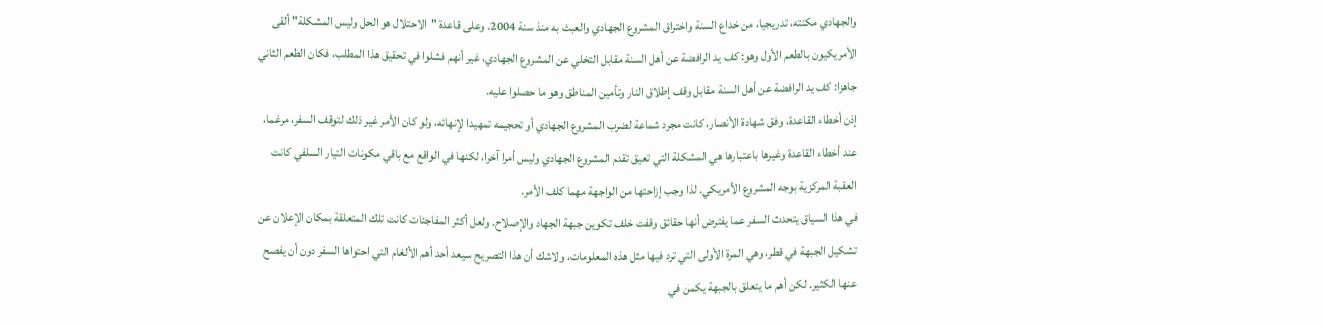والجهادي مكنته، تدريجيا، من خداع السنة واختراق المشروع الجهادي والعبث به منذ سنة 2004. وعلى قاعدة "الاحتلال هو الحل وليس المشكلة" ألقى الأمريكيون بالطعم الأول وهو: كف يد الرافضة عن أهل السنة مقابل التخلي عن المشروع الجهادي، غير أنهم فشلوا في تحقيق هذا المطلب، فكان الطعم الثاني جاهزا: كف يد الرافضة عن أهل السنة مقابل وقف إطلاق النار وتأمين المناطق وهو ما حصلوا عليه.
إذن أخطاء القاعدة، وفق شهادة الأنصار، كانت مجرد شماعة لضرب المشروع الجهادي أو تحجيمه تمهيدا لإنهائه، ولو كان الأمر غير ذلك لتوقف السفر، مرغما، عند أخطاء القاعدة وغيرها باعتبارها هي المشكلة التي تعيق تقدم المشروع الجهادي وليس أمرا آخرا، لكنها في الواقع مع باقي مكونات التيار السلفي كانت العقبة المركزية بوجه المشروع الأمريكي. لذا وجب إزاحتها من الواجهة مهما كلف الأمر.
في هذا السياق يتحدث السفر عما يفترض أنها حقائق وقفت خلف تكوين جبهة الجهاد والإصلاح. ولعل أكثر المفاجئات كانت تلك المتعلقة بمكان الإعلان عن تشكيل الجبهة في قطر، وهي المرة الأولى التي ترد فيها مثل هذه المعلومات، ولاشك أن هذا التصريح سيعد أحد أهم الألغام التي احتواها السفر دون أن يفصح عنها الكثير. لكن أهم ما يتعلق بالجبهة يكمن في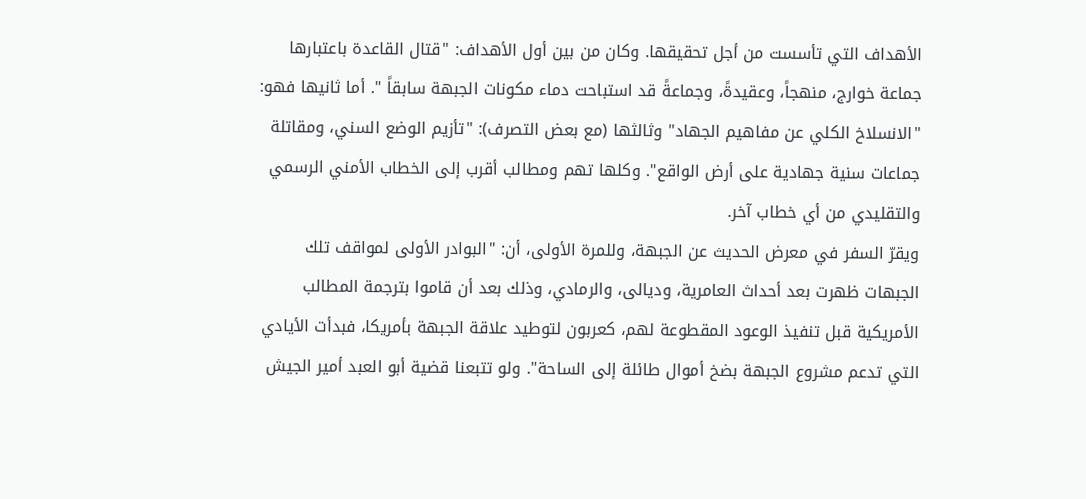الأهداف التي تأسست من أجل تحقيقها. وكان من بين أول الأهداف: "قتال القاعدة باعتبارها جماعة خوارج، منهجاً، وعقيدةً، وجماعةً قد استباحت دماء مكونات الجبهة سابقاً ". أما ثانيها فهو: "الانسلاخ الكلي عن مفاهيم الجهاد" وثالثها (مع بعض التصرف): "تأزيم الوضع السني، ومقاتلة جماعات سنية جهادية على أرض الواقع". وكلها تهم ومطالب أقرب إلى الخطاب الأمني الرسمي والتقليدي من أي خطاب آخر.
ويقرّ السفر في معرض الحديث عن الجبهة، وللمرة الأولى، أن: "البوادر الأولى لمواقف تلك الجبهات ظهرت بعد أحداث العامرية، وديالى، والرمادي، وذلك بعد أن قاموا بترجمة المطالب الأمريكية قبل تنفيذ الوعود المقطوعة لهم، كعربون لتوطيد علاقة الجبهة بأمريكا، فبدأت الأيادي التي تدعم مشروع الجبهة بضخ أموال طائلة إلى الساحة". ولو تتبعنا قضية أبو العبد أمير الجيش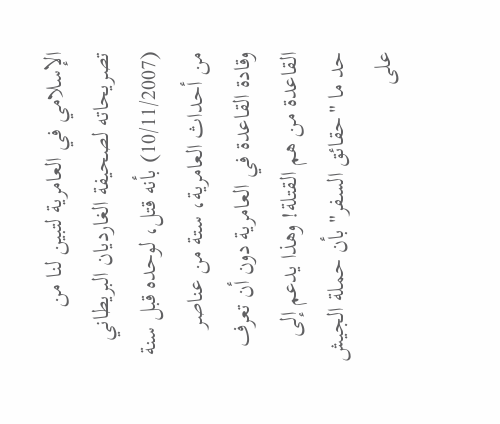الإسلامي في العامرية لتبين لنا من تصريحاته لصحيفة الغارديان البريطاني (10/11/2007) بأنه قتل، لوحده قبل سنة من أحداث العامرية، ستة من عناصر وقادة القاعدة في العامرية دون أن تعرف القاعدة من هم القتلة! وهذا يدعم إلى حد ما "حقائق السفر" بأن حملة الجيش على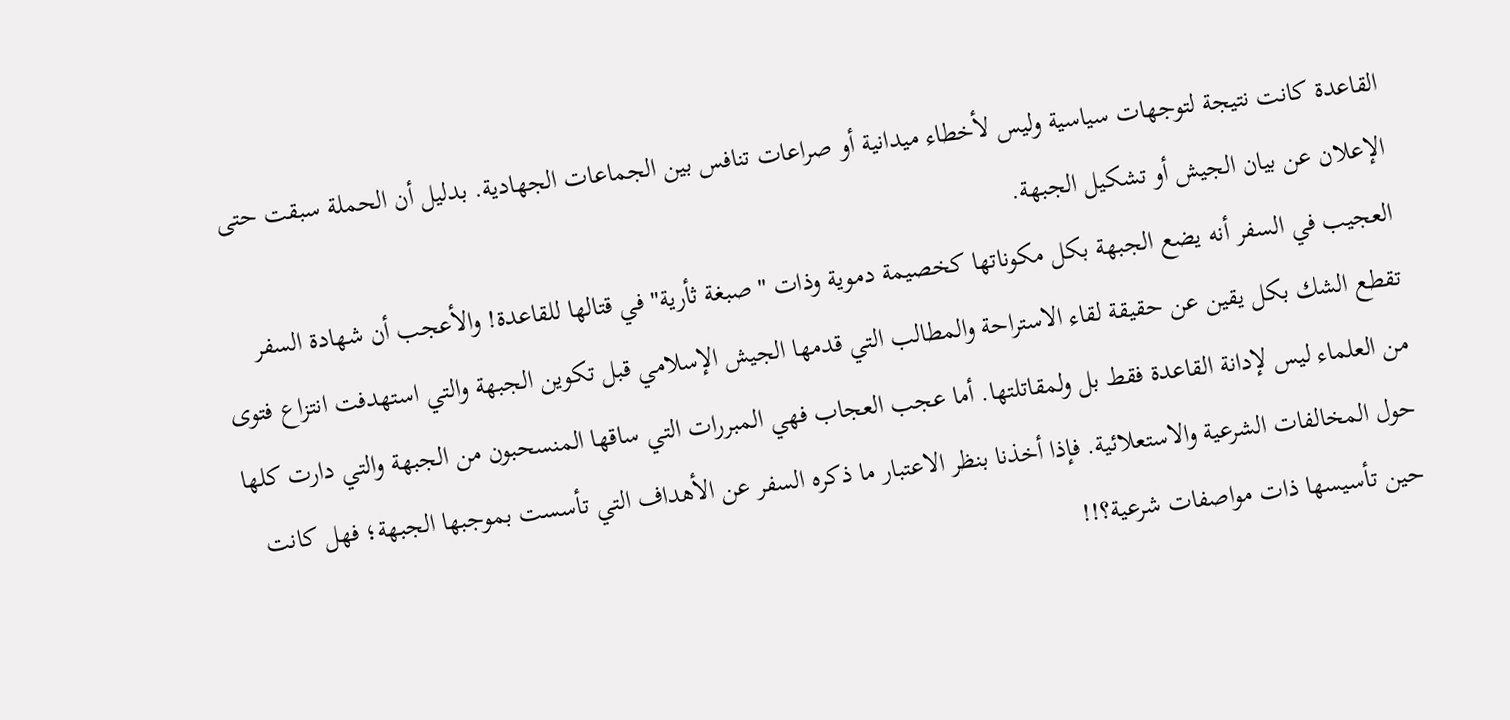القاعدة كانت نتيجة لتوجهات سياسية وليس لأخطاء ميدانية أو صراعات تنافس بين الجماعات الجهادية. بدليل أن الحملة سبقت حتى الإعلان عن بيان الجيش أو تشكيل الجبهة.
العجيب في السفر أنه يضع الجبهة بكل مكوناتها كخصيمة دموية وذات "صبغة ثأرية" في قتالها للقاعدة! والأعجب أن شهادة السفر تقطع الشك بكل يقين عن حقيقة لقاء الاستراحة والمطالب التي قدمها الجيش الإسلامي قبل تكوين الجبهة والتي استهدفت انتزاع فتوى من العلماء ليس لإدانة القاعدة فقط بل ولمقاتلتها. أما عجب العجاب فهي المبررات التي ساقها المنسحبون من الجبهة والتي دارت كلها حول المخالفات الشرعية والاستعلائية. فإذا أخذنا بنظر الاعتبار ما ذكره السفر عن الأهداف التي تأسست بموجبها الجبهة؛ فهل كانت حين تأسيسها ذات مواصفات شرعية؟!!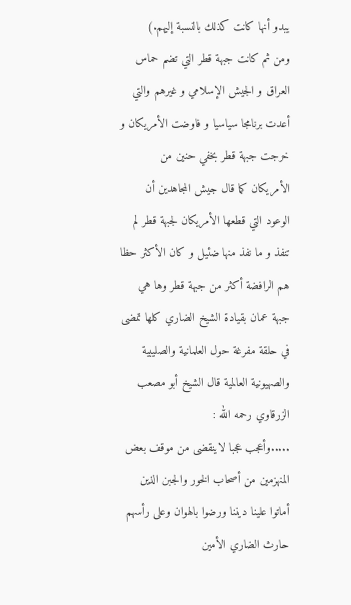يبدو أنها كانت كذلك بالنسبة إليهم.)
ومن ثم كانت جبهة قطر التي تضم حماس العراق و الجيش الإسلامي و غيرهم والتي أعدت برنامجا سياسيا و فاوضت الأمريكان و خرجت جبهة قطر بخفي حنين من الأمريكان كما قال جيش المجاهدين أن الوعود التي قطعها الأمريكان لجبهة قطر لم تنفذ و ما نفذ منها ضئيل و كان الأكثر حظا هم الرافضة أكثر من جبهة قطر وها هي جبهة عمان بقيادة الشيخ الضاري كلها تمضى في حلقة مفرغة حول العلمانية والصليبية والصهيونية العالمية قال الشيخ أبو مصعب الزرقاوي رحمه الله :
.....وأعجب عجبا لاينقضى من موقف بعض المنهزمين من أصحاب الخور والجبن الذين أماتوا علينا ديننا ورضوا بالهوان وعلى رأسهم حارث الضاري الأمين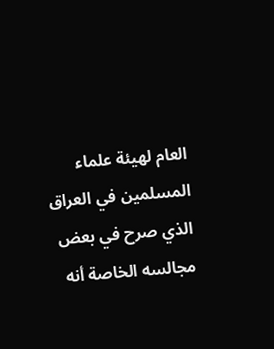العام لهيئة علماء المسلمين في العراق الذي صرح في بعض مجالسه الخاصة أنه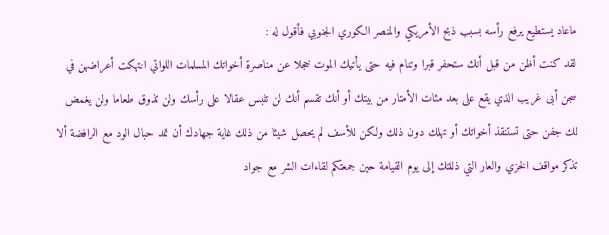ماعاد يستطيع يرفع رأسه بسبب ذبح الأمريكي والمنصر الكوري الجنوبي فأقول له :
لقد كنت أظن من قبل أنك ستحفر قبرا وتنام فيه حتى يأتيك الموت خجلا عن مناصرة أخواتك المسلمات اللواتي انتهكت أعراضهن في سجن أبى غريب الذي يقع على بعد مئات الأمتار من بيتك أو أنك تقسم أنك لن تلبس عقالا على رأسك ولن تذوق طعاما ولن يغمض لك جفن حتى تستنقذ أخواتك أو تهلك دون ذلك ولكن للأسف لم يحصل شيئا من ذلك غاية جهادك أن تمد حبال الود مع الرافضة ألا تذكر مواقف الخزي والعار التي ذللتك إلى يوم القيامة حين جمعتكم لقاءات الشر مع جواد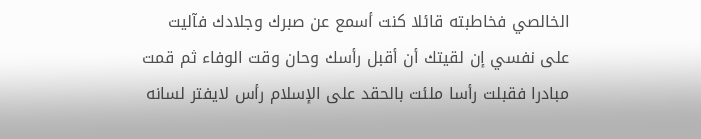الخالصي فخاطبته قائلا كنت أسمع عن صبرك وجلادك فآليت على نفسي إن لقيتك أن أقبل رأسك وحان وقت الوفاء ثم قمت مبادرا فقبلت رأسا ملئت بالحقد على الإسلام رأس لايفتر لسانه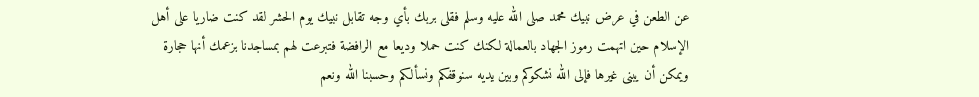عن الطعن في عرض نبيك محمد صلى الله عليه وسلم فقلى بربك بأي وجه تقابل نبيك يوم الحشر لقد كنت ضاريا على أهل الإسلام حين اتهمت رموز الجهاد بالعمالة لكنك كنت حملا وديعا مع الرافضة فتبرعت لهم بمساجدنا بزعمك أنها حجارة ويمكن أن يبنى غيرها فإلى الله نشكوكم وبين يديه سنوقفكم ونسألكم وحسبنا الله ونعم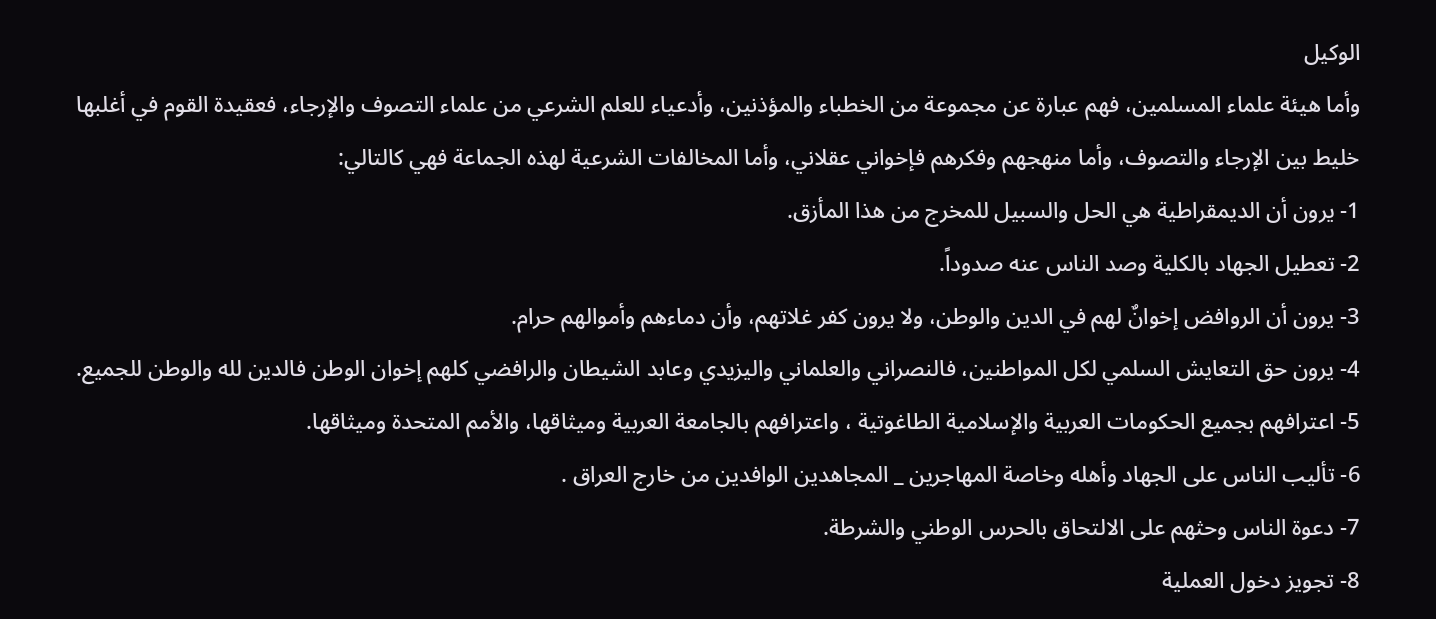الوكيل
وأما هيئة علماء المسلمين، فهم عبارة عن مجموعة من الخطباء والمؤذنين، وأدعياء للعلم الشرعي من علماء التصوف والإرجاء، فعقيدة القوم في أغلبها خليط بين الإرجاء والتصوف، وأما منهجهم وفكرهم فإخواني عقلاني، وأما المخالفات الشرعية لهذه الجماعة فهي كالتالي:
1- يرون أن الديمقراطية هي الحل والسبيل للمخرج من هذا المأزق.
2- تعطيل الجهاد بالكلية وصد الناس عنه صدوداً.
3- يرون أن الروافض إخوانٌ لهم في الدين والوطن، ولا يرون كفر غلاتهم، وأن دماءهم وأموالهم حرام.
4- يرون حق التعايش السلمي لكل المواطنين، فالنصراني والعلماني واليزيدي وعابد الشيطان والرافضي كلهم إخوان الوطن فالدين لله والوطن للجميع.
5- اعترافهم بجميع الحكومات العربية والإسلامية الطاغوتية ، واعترافهم بالجامعة العربية وميثاقها، والأمم المتحدة وميثاقها.
6- تأليب الناس على الجهاد وأهله وخاصة المهاجرين _ المجاهدين الوافدين من خارج العراق .
7- دعوة الناس وحثهم على الالتحاق بالحرس الوطني والشرطة.
8- تجويز دخول العملية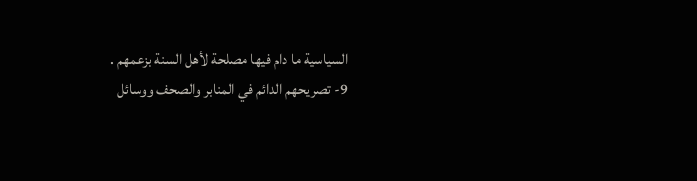السياسية ما دام فيها مصلحة لأهل السنة بزعمهم .
9- تصريحهم الدائم في المنابر والصحف ووسائل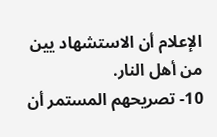الإعلام أن الاستشهاد يين من أهل النار.
10- تصريحهم المستمر أن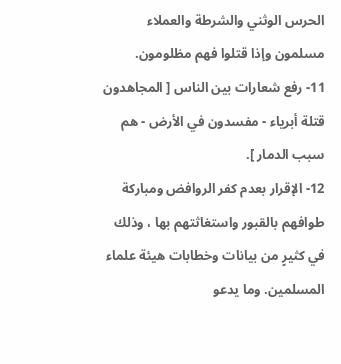الحرس الوثني والشرطة والعملاء مسلمون وإذا قتلوا فهم مظلومون.
11- رفع شعارات بين الناس [ المجاهدون قتلة أبرياء - مفسدون في الأرض - هم سبب الدمار ].
12- الإقرار بعدم كفر الروافض ومباركة طوافهم بالقبور واستغاثتهم بها ، وذلك في كثيرٍ من بيانات وخطابات هيئة علماء المسلمين. وما يدعو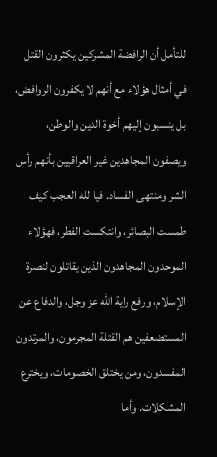للتأمل أن الرافضة المشركين يكثرون القتل في أمثال هؤلاء مع أنهم لا يكفرون الروافض، بل ينسبون إليهم أخوة الدين والوطن، ويصفون المجاهدين غير العراقيين بأنهم رأس الشر ومنتهى الفساد. فيا لله العجب كيف طمست البصائر، وانتكست الفطر، فهؤلاء الموحدون المجاهدون الذين يقاتلون لنصرة الإسلام، ورفع راية الله عز وجل، والدفاع عن المستضعفين هم القتلة المجرمون، والمرتدون المفسدون، ومن يختلق الخصومات، ويخترع المشكلات. وأما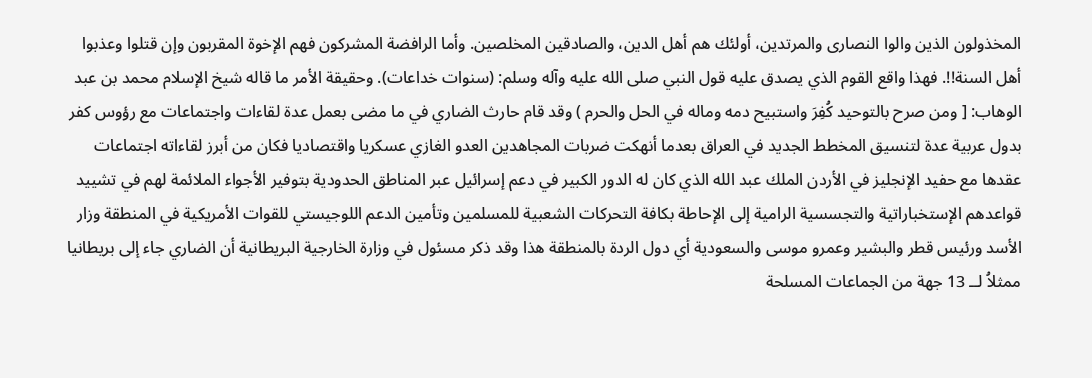المخذولون الذين والوا النصارى والمرتدين، أولئك هم أهل الدين، والصادقين المخلصين. وأما الرافضة المشركون فهم الإخوة المقربون وإن قتلوا وعذبوا أهل السنة!!. فهذا واقع القوم الذي يصدق عليه قول النبي صلى الله عليه وآله وسلم: (سنوات خداعات). وحقيقة الأمر ما قاله شيخ الإسلام محمد بن عبد الوهاب: [ ومن صرح بالتوحيد كُفِرَ واستبيح دمه وماله في الحل والحرم ) وقد قام حارث الضاري في ما مضى بعمل عدة لقاءات واجتماعات مع رؤوس كفر بدول عربية عدة لتنسيق المخطط الجديد في العراق بعدما أنهكت ضربات المجاهدين العدو الغازي عسكريا واقتصاديا فكان من أبرز لقاءاته اجتماعات عقدها مع حفيد الإنجليز في الأردن الملك عبد الله الذي كان له الدور الكبير في دعم إسرائيل عبر المناطق الحدودية بتوفير الأجواء الملائمة لهم في تشييد قواعدهم الإستخباراتية والتجسسية الرامية إلى الإحاطة بكافة التحركات الشعبية للمسلمين وتأمين الدعم اللوجيستي للقوات الأمريكية في المنطقة وزار الأسد ورئيس قطر والبشير وعمرو موسى والسعودية أي دول الردة بالمنطقة هذا وقد ذكر مسئول في وزارة الخارجية البريطانية أن الضاري جاء إلى بريطانيا ممثلاُ لــ 13 جهة من الجماعات المسلحة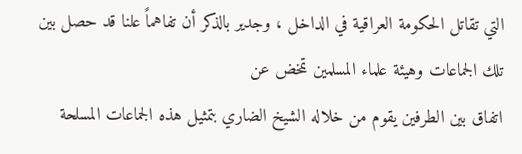التي تقاتل الحكومة العراقية في الداخل ، وجدير بالذكر أن تفاهماً علنا قد حصل بين تلك الجماعات وهيئة علماء المسلمين تمخض عن
اتفاق بين الطرفين يقوم من خلاله الشيخ الضاري بتمثيل هذه الجماعات المسلحة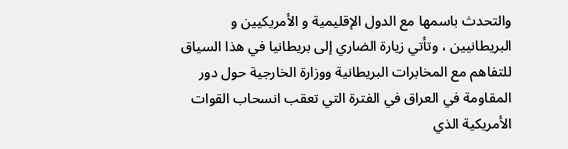والتحدث باسمها مع الدول الإقليمية و الأمريكيين و البريطانيين ، وتأتي زيارة الضاري إلى بريطانيا في هذا السياق للتفاهم مع المخابرات البريطانية ووزارة الخارجية حول دور المقاومة في العراق في الفترة التي تعقب انسحاب القوات الأمريكية الذي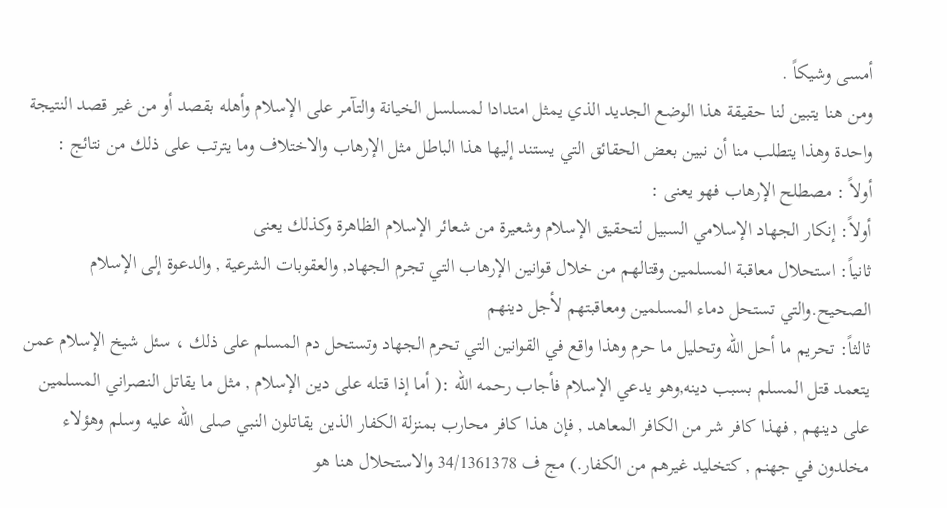أمسى وشيكاً .
ومن هنا يتبين لنا حقيقة هذا الوضع الجديد الذي يمثل امتدادا لمسلسل الخيانة والتآمر على الإسلام وأهله بقصد أو من غير قصد النتيجة واحدة وهذا يتطلب منا أن نبين بعض الحقائق التي يستند إليها هذا الباطل مثل الإرهاب والاختلاف وما يترتب على ذلك من نتائج :
أولاً : مصطلح الإرهاب فهو يعنى :
أولاً: إنكار الجهاد الإسلامي السبيل لتحقيق الإسلام وشعيرة من شعائر الإسلام الظاهرة وكذلك يعنى
ثانياً: استحلال معاقبة المسلمين وقتالهم من خلال قوانين الإرهاب التي تجرم الجهاد, والعقوبات الشرعية , والدعوة إلى الإسلام الصحيح.والتي تستحل دماء المسلمين ومعاقبتهم لأجل دينهم
ثالثاً: تحريم ما أحل الله وتحليل ما حرم وهذا واقع في القوانين التي تحرم الجهاد وتستحل دم المسلم على ذلك ، سئل شيخ الإسلام عمن يتعمد قتل المسلم بسبب دينه,وهو يدعي الإسلام فأجاب رحمه الله :( أما إذا قتله على دين الإسلام , مثل ما يقاتل النصراني المسلمين على دينهم , فهذا كافر شر من الكافر المعاهد , فإن هذا كافر محارب بمنزلة الكفار الذين يقاتلون النبي صلى الله عليه وسلم وهؤلاء مخلدون في جهنم , كتخليد غيرهم من الكفار.) مج ف 34/1361378 والاستحلال هنا هو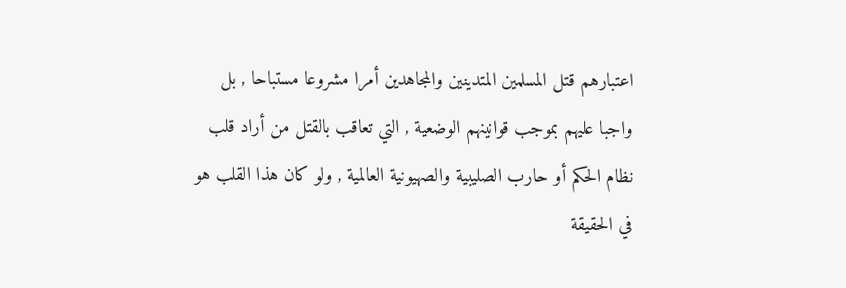اعتبارهم قتل المسلمين المتدينين والمجاهدين أمرا مشروعا مستباحا , بل واجبا عليهم بموجب قوانينهم الوضعية , التي تعاقب بالقتل من أراد قلب نظام الحكم أو حارب الصليبية والصهيونية العالمية , ولو كان هذا القلب هو في الحقيقة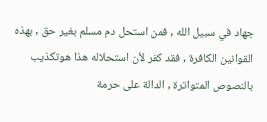جهاد في سبيل الله , فمن استحل دم مسلم بغير حق , بهذه القوانين الكافرة , فقد كفر لأن استحلاله هذا هوتكذيب بالنصوص المتواترة , الدالة على حرمة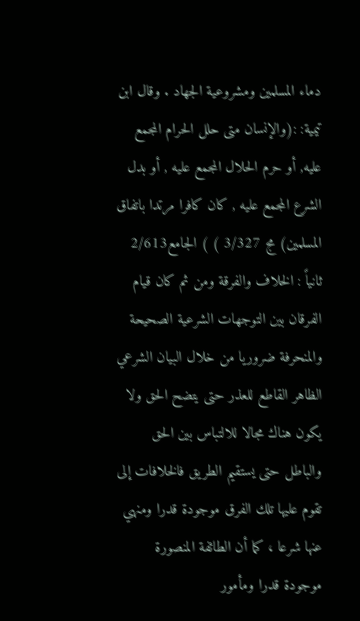دماء المسلمين ومشروعية الجهاد . وقال ابن تيمية: :(والإنسان متى حلل الحرام المجمع عليه, أو حرم الحلال المجمع عليه , أو بدل الشرع المجمع عليه , كان كافرا مرتدا باتفاق المسلمين) مج 3/327 ) ) الجامع2/613
ثانياً : الخلاف والفرقة ومن ثم كان قيام الفرقان بين التوجهات الشرعية الصحيحة والمنحرفة ضروريا من خلال البيان الشرعي الظاهر القاطع للعذر حتى يتضح الحق ولا يكون هناك مجالا للالتباس بين الحق والباطل حتى يستقيم الطريق فالخلافات إلى تقوم عليها تلك الفرق موجودة قدرا ومنهي عنها شرعا ، كما أن الطائفة المنصورة موجودة قدرا ومأمور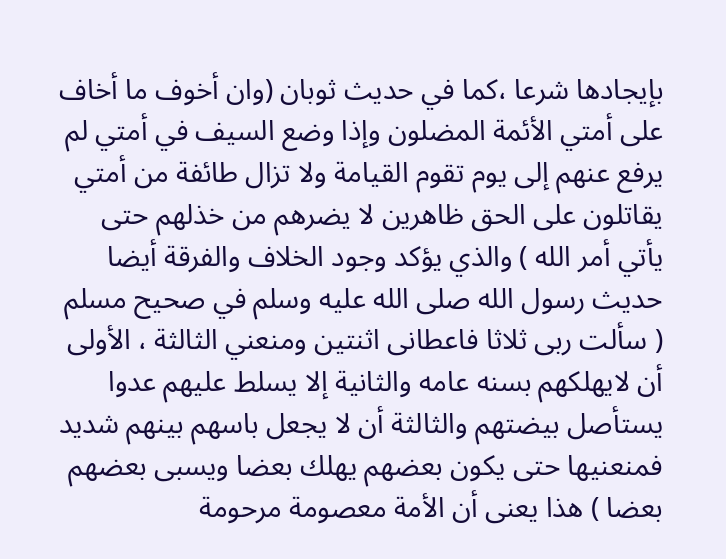بإيجادها شرعا ،كما في حديث ثوبان (وان أخوف ما أخاف على أمتي الأئمة المضلون وإذا وضع السيف في أمتي لم يرفع عنهم إلى يوم تقوم القيامة ولا تزال طائفة من أمتي يقاتلون على الحق ظاهرين لا يضرهم من خذلهم حتى يأتي أمر الله ) والذي يؤكد وجود الخلاف والفرقة أيضا حديث رسول الله صلى الله عليه وسلم في صحيح مسلم ( سألت ربى ثلاثا فاعطانى اثنتين ومنعني الثالثة ، الأولى أن لايهلكهم بسنه عامه والثانية إلا يسلط عليهم عدوا يستأصل بيضتهم والثالثة أن لا يجعل باسهم بينهم شديد فمنعنيها حتى يكون بعضهم يهلك بعضا ويسبى بعضهم بعضا ) هذا يعنى أن الأمة معصومة مرحومة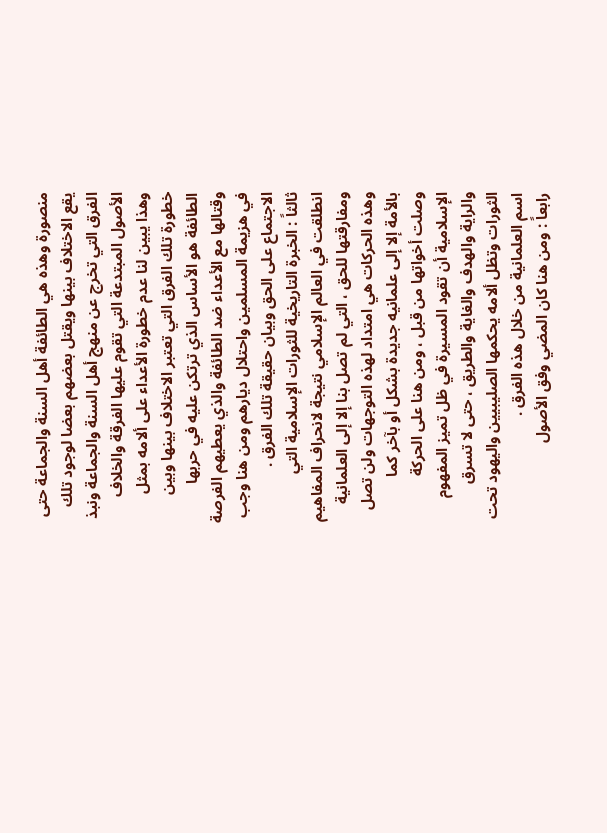منصورة وهذه هي الطائفة أهل السنة والجماعة حتى يقع الاختلاف بينها ويقتل بعضهم بعضا لوجود تلك الفرق التي تخرج عن منهج أهل السنة والجماعة ونبذ الأصول المبتدعة التي تقوم عليها الفرقة والخلاف وهذا يبين لنا عدم خطورة الأعداء على ألامه بمثل خطورة تلك الفرق التي تعتبر الاختلاف بينها وبين الطائفة هو الأساس الذي ترتكن عليه في حربها وقتالها مع الأعداء ضد الطائفة والذي يعطيهم الفرصة في هزيمة المسلمين واحتلال ديارهم ومن هنا وجب الاجتماع على الحق وبيان حقيقة تلك الفرق .
ثالثاً : الخبرة التاريخية للثورات الإسلامية التي انطلقت في العالم الإسلامي نتيجة لانحراف المفاهيم ومفارقتها للحق ، التي لم تصل بنا إلا إلى العلمانية وهذه الحركات هي امتداد لهذه التوجهات ولن تصل بالأمة إلا إلى علمانيه جديدة بشكل أو بآخر كما وصلت أخواتها من قبل ، ومن هنا على الحركة الإسلامية أن تقود المسيرة في ظل تميز المفهوم والراية والهدف والغاية والطريق ، حتى لا تسرق الثورات وتظل ألامه يحكمها الصليبيين واليهود تحت اسم العلمانية من خلال هذه الفرق .
رابعاً : ومن هنا كان المضي وفق الأصول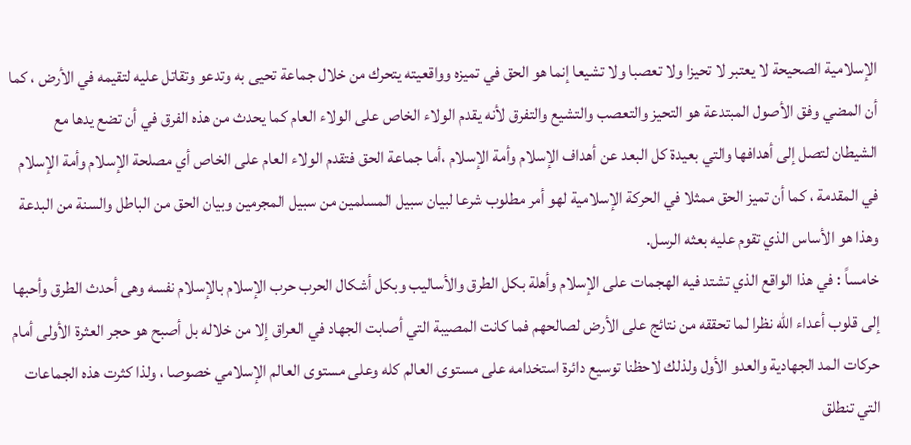الإسلامية الصحيحة لا يعتبر لا تحيزا ولا تعصبا ولا تشيعا إنما هو الحق في تميزه وواقعيته يتحرك من خلال جماعة تحيى به وتدعو وتقاتل عليه لتقيمه في الأرض ، كما أن المضي وفق الأصول المبتدعة هو التحيز والتعصب والتشيع والتفرق لأنه يقدم الولاء الخاص على الولاء العام كما يحدث من هذه الفرق في أن تضع يدها مع الشيطان لتصل إلى أهدافها والتي بعيدة كل البعد عن أهداف الإسلام وأمة الإسلام ،أما جماعة الحق فتقدم الولاء العام على الخاص أي مصلحة الإسلام وأمة الإسلام في المقدمة ، كما أن تميز الحق ممثلا في الحركة الإسلامية لهو أمر مطلوب شرعا لبيان سبيل المسلمين من سبيل المجرمين وبيان الحق من الباطل والسنة من البدعة وهذا هو الأساس الذي تقوم عليه بعثه الرسل.
خامساً : في هذا الواقع الذي تشتد فيه الهجمات على الإسلام وأهلة بكل الطرق والأساليب وبكل أشكال الحرب حرب الإسلام بالإسلام نفسه وهى أحدث الطرق وأحبها إلى قلوب أعداء الله نظرا لما تحققه من نتائج على الأرض لصالحهم فما كانت المصيبة التي أصابت الجهاد في العراق إلا من خلاله بل أصبح هو حجر العثرة الأولى أمام حركات المد الجهادية والعدو الأول ولذلك لاحظنا توسيع دائرة استخدامه على مستوى العالم كله وعلى مستوى العالم الإسلامي خصوصا ، ولذا كثرت هذه الجماعات التي تنطلق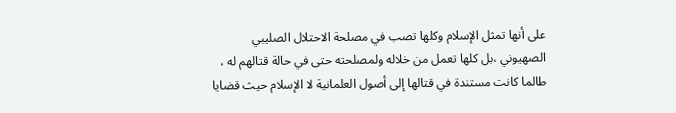على أنها تمثل الإسلام وكلها تصب في مصلحة الاحتلال الصليبي الصهيوني ،بل كلها تعمل من خلاله ولمصلحته حتى في حالة قتالهم له ، طالما كانت مستندة في قتالها إلى أصول العلمانية لا الإسلام حيث قضايا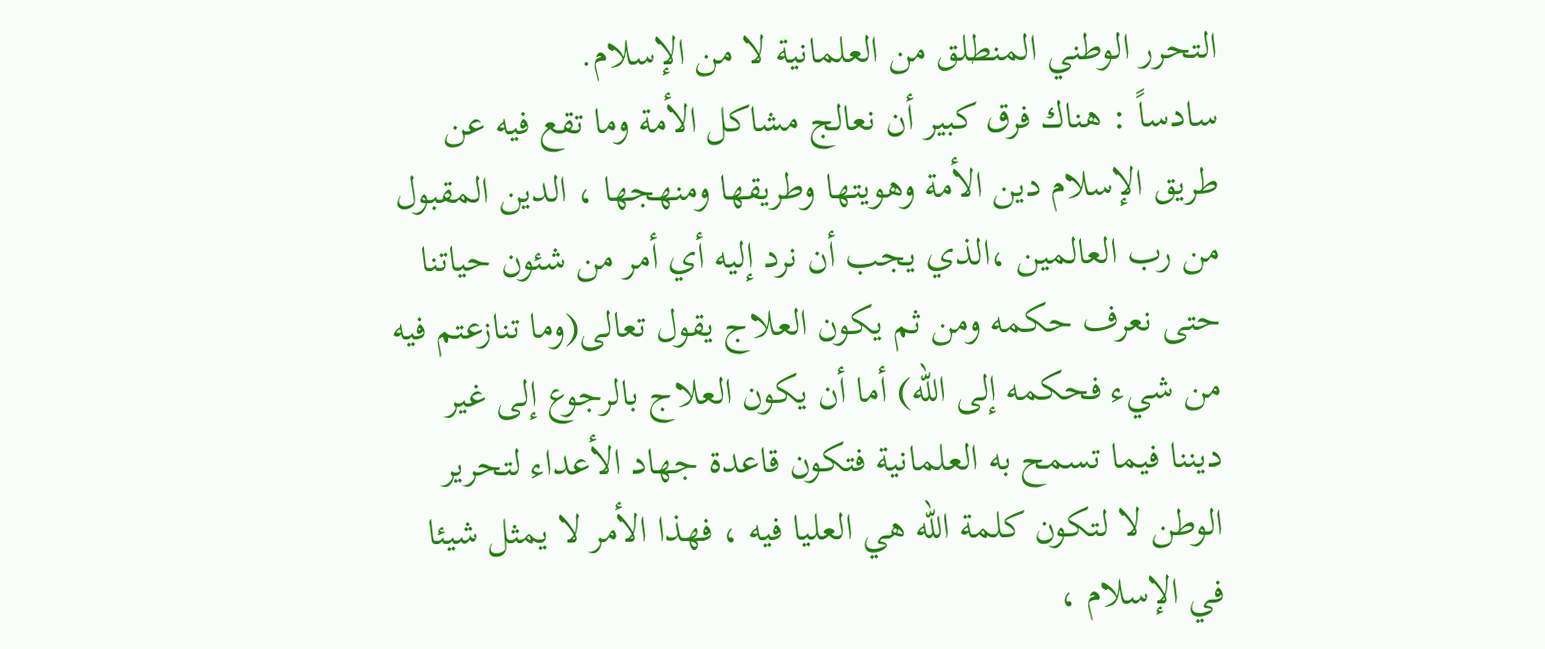التحرر الوطني المنطلق من العلمانية لا من الإسلام.
سادساً : هناك فرق كبير أن نعالج مشاكل الأمة وما تقع فيه عن طريق الإسلام دين الأمة وهويتها وطريقها ومنهجها ، الدين المقبول من رب العالمين ،الذي يجب أن نرد إليه أي أمر من شئون حياتنا حتى نعرف حكمه ومن ثم يكون العلاج يقول تعالى(وما تنازعتم فيه من شيء فحكمه إلى الله) أما أن يكون العلاج بالرجوع إلى غير ديننا فيما تسمح به العلمانية فتكون قاعدة جهاد الأعداء لتحرير الوطن لا لتكون كلمة الله هي العليا فيه ، فهذا الأمر لا يمثل شيئا في الإسلام ،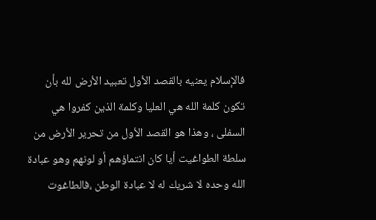فالإسلام يعنيه بالقصد الأول تعبيد الأرض لله بأن تكون كلمة الله هي العليا وكلمة الذين كفروا هي السفلى ، وهذا هو القصد الأول من تحرير الأرض من سلطة الطواغيت أيا كان انتماؤهم أو لونهم وهو عبادة الله وحده لا شريك له لا عبادة الوطن ،فالطاغوت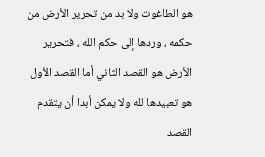هو الطاغوت ولا بد من تحرير الأرض من حكمه ، وردها إلى حكم الله ، فتحرير الأرض هو القصد الثاني أما القصد الأول هو تعبيدها لله ولا يمكن أبدا أن يتقدم القصد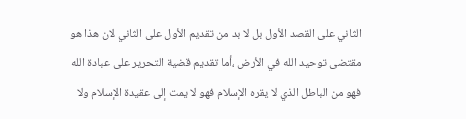الثاني على القصد الأول بل لا بد من تقديم الأول على الثاني لان هذا هو مقتضى توحيد الله في الأرض ،أما تقديم قضية التحرير على عبادة الله فهو من الباطل الذي لا يقره الإسلام فهو لا يمت إلى عقيدة الإسلام ولا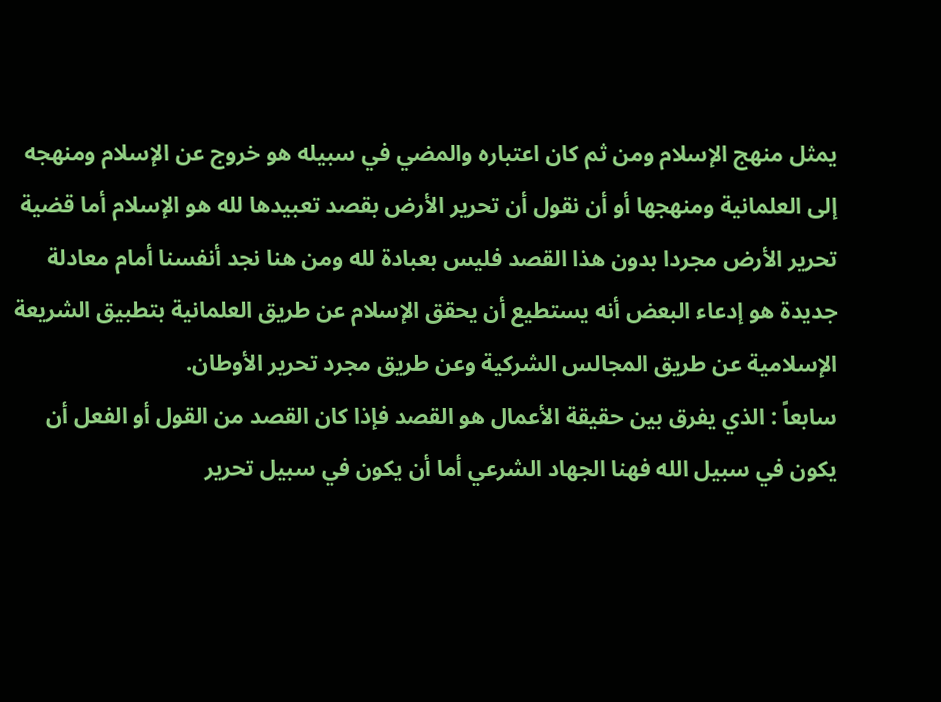يمثل منهج الإسلام ومن ثم كان اعتباره والمضي في سبيله هو خروج عن الإسلام ومنهجه إلى العلمانية ومنهجها أو أن نقول أن تحرير الأرض بقصد تعبيدها لله هو الإسلام أما قضية تحرير الأرض مجردا بدون هذا القصد فليس بعبادة لله ومن هنا نجد أنفسنا أمام معادلة جديدة هو إدعاء البعض أنه يستطيع أن يحقق الإسلام عن طريق العلمانية بتطبيق الشريعة الإسلامية عن طريق المجالس الشركية وعن طريق مجرد تحرير الأوطان.
سابعاً : الذي يفرق بين حقيقة الأعمال هو القصد فإذا كان القصد من القول أو الفعل أن يكون في سبيل الله فهنا الجهاد الشرعي أما أن يكون في سبيل تحرير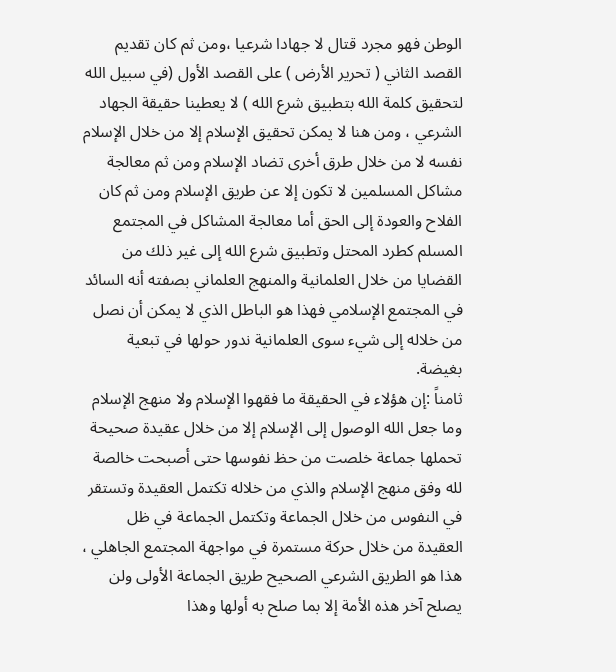الوطن فهو مجرد قتال لا جهادا شرعيا ،ومن ثم كان تقديم القصد الثاني ( تحرير الأرض ) على القصد الأول (في سبيل الله لتحقيق كلمة الله بتطبيق شرع الله ) لا يعطينا حقيقة الجهاد الشرعي ، ومن هنا لا يمكن تحقيق الإسلام إلا من خلال الإسلام نفسه لا من خلال طرق أخرى تضاد الإسلام ومن ثم معالجة مشاكل المسلمين لا تكون إلا عن طريق الإسلام ومن ثم كان الفلاح والعودة إلى الحق أما معالجة المشاكل في المجتمع المسلم كطرد المحتل وتطبيق شرع الله إلى غير ذلك من القضايا من خلال العلمانية والمنهج العلماني بصفته أنه السائد في المجتمع الإسلامي فهذا هو الباطل الذي لا يمكن أن نصل من خلاله إلى شيء سوى العلمانية ندور حولها في تبعية بغيضة.
ثامناً :إن هؤلاء في الحقيقة ما فقهوا الإسلام ولا منهج الإسلام وما جعل الله الوصول إلى الإسلام إلا من خلال عقيدة صحيحة تحملها جماعة خلصت من حظ نفوسها حتى أصبحت خالصة لله وفق منهج الإسلام والذي من خلاله تكتمل العقيدة وتستقر في النفوس من خلال الجماعة وتكتمل الجماعة في ظل العقيدة من خلال حركة مستمرة في مواجهة المجتمع الجاهلي ، هذا هو الطريق الشرعي الصحيح طريق الجماعة الأولى ولن يصلح آخر هذه الأمة إلا بما صلح به أولها وهذا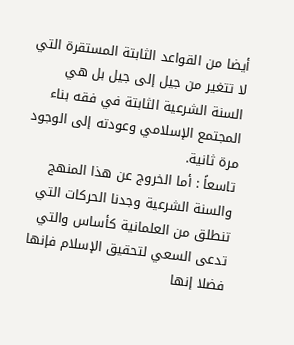أيضا من القواعد الثابتة المستقرة التي لا تتغير من جيل إلى جيل بل هي السنة الشرعية الثابتة في فقه بناء المجتمع الإسلامي وعودته إلى الوجود مرة ثانية.
تاسعاً : أما الخروج عن هذا المنهج والسنة الشرعية وجدنا الحركات التي تنطلق من العلمانية كأساس والتي تدعى السعي لتحقيق الإسلام فإنها فضلا إنها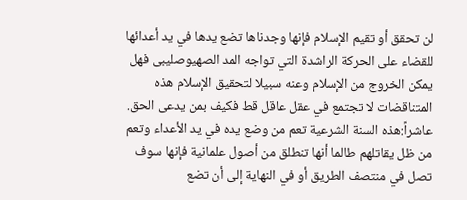لن تحقق أو تقيم الإسلام فإنها وجدناها تضع يدها في يد أعدائها للقضاء على الحركة الراشدة التي تواجه المد الصهيوصليبى فهل يمكن الخروج من الإسلام وعنه سبيلا لتحقيق الإسلام هذه المتناقضات لا تجتمع في عقل عاقل قط فكيف بمن يدعى الحق.
عاشراً:هذه السنة الشرعية تعم من وضع يده في يد الأعداء وتعم من ظل يقاتلهم طالما أنها تنطلق من أصول علمانية فإنها سوف تصل في منتصف الطريق أو في النهاية إلى أن تضع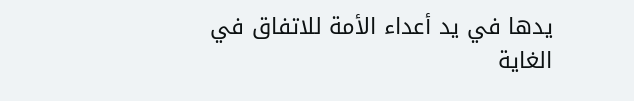يدها في يد أعداء الأمة للاتفاق في الغاية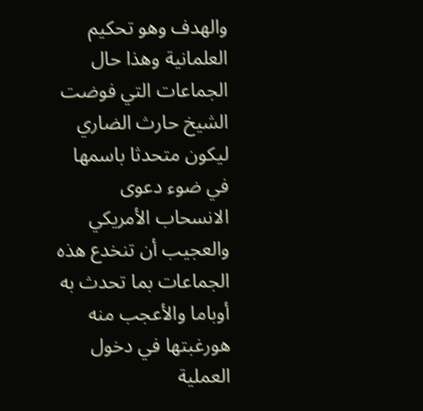والهدف وهو تحكيم العلمانية وهذا حال الجماعات التي فوضت الشيخ حارث الضاري ليكون متحدثا باسمها في ضوء دعوى الانسحاب الأمريكي والعجيب أن تنخدع هذه الجماعات بما تحدث به أوباما والأعجب منه هورغبتها في دخول العملية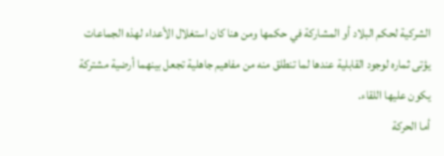الشركية لحكم البلاد أو المشاركة في حكمها ومن هنا كان استغلال الأعداء لهذه الجماعات يؤتى ثماره لوجود القابلية عندها لما تنطلق منه من مفاهيم جاهلية تجعل بينهما أرضية مشتركة يكون عليها اللقاء.
أما الحركة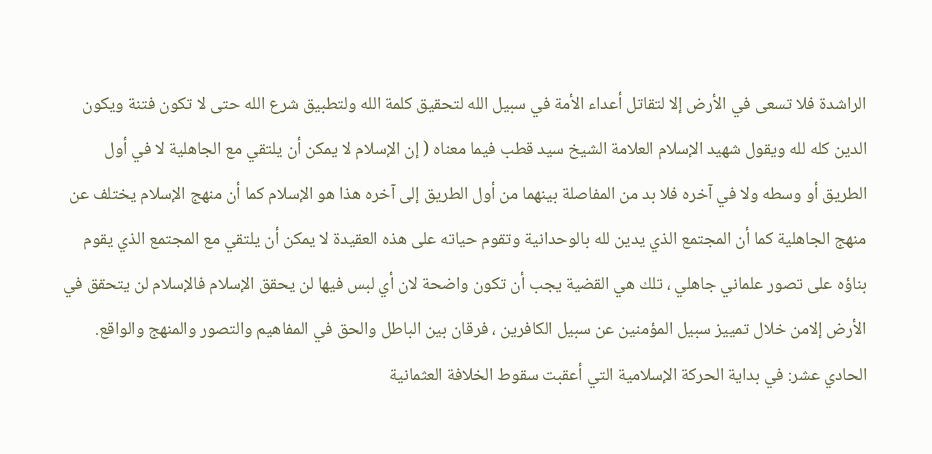الراشدة فلا تسعى في الأرض إلا لتقاتل أعداء الأمة في سبيل الله لتحقيق كلمة الله ولتطبيق شرع الله حتى لا تكون فتنة ويكون الدين كله لله ويقول شهيد الإسلام العلامة الشيخ سيد قطب فيما معناه ( إن الإسلام لا يمكن أن يلتقي مع الجاهلية لا في أول الطريق أو وسطه ولا في آخره فلا بد من المفاصلة بينهما من أول الطريق إلى آخره هذا هو الإسلام كما أن منهج الإسلام يختلف عن منهج الجاهلية كما أن المجتمع الذي يدين لله بالوحدانية وتقوم حياته على هذه العقيدة لا يمكن أن يلتقي مع المجتمع الذي يقوم بناؤه على تصور علماني جاهلي ، تلك هي القضية يجب أن تكون واضحة لان أي لبس فيها لن يحقق الإسلام فالإسلام لن يتحقق في الأرض إلامن خلال تمييز سبيل المؤمنين عن سبيل الكافرين ، فرقان بين الباطل والحق في المفاهيم والتصور والمنهج والواقع.
الحادي عشر: في بداية الحركة الإسلامية التي أعقبت سقوط الخلافة العثمانية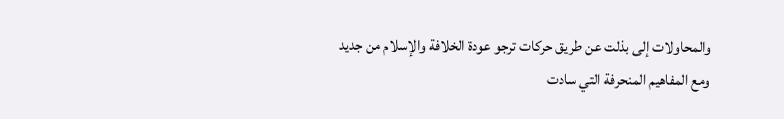والمحاولات إلى بذلت عن طريق حركات ترجو عودة الخلافة والإسلام من جديد ومع المفاهيم المنحرفة التي سادت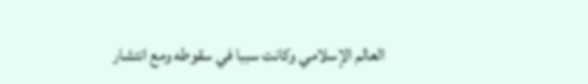العالم الإسلامي وكانت سببا في سقوطه ومع انتشار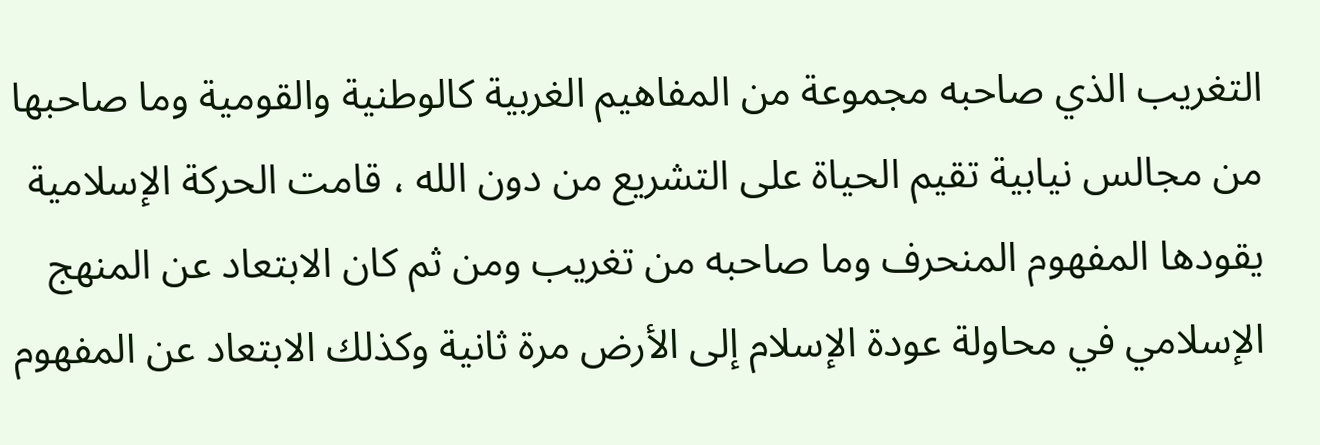التغريب الذي صاحبه مجموعة من المفاهيم الغربية كالوطنية والقومية وما صاحبها من مجالس نيابية تقيم الحياة على التشريع من دون الله ، قامت الحركة الإسلامية يقودها المفهوم المنحرف وما صاحبه من تغريب ومن ثم كان الابتعاد عن المنهج الإسلامي في محاولة عودة الإسلام إلى الأرض مرة ثانية وكذلك الابتعاد عن المفهوم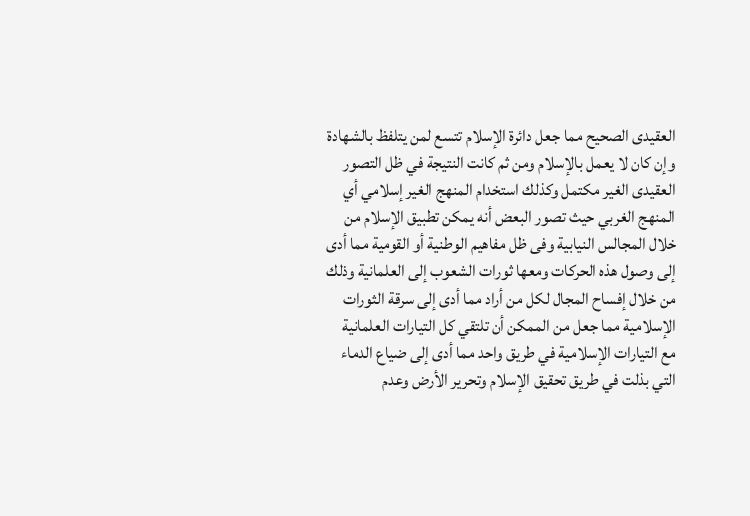العقيدى الصحيح مما جعل دائرة الإسلام تتسع لمن يتلفظ بالشهادة وإن كان لا يعمل بالإسلام ومن ثم كانت النتيجة في ظل التصور العقيدى الغير مكتمل وكذلك استخدام المنهج الغير إسلامي أي المنهج الغربي حيث تصور البعض أنه يمكن تطبيق الإسلام من خلال المجالس النيابية وفى ظل مفاهيم الوطنية أو القومية مما أدى إلى وصول هذه الحركات ومعها ثورات الشعوب إلى العلمانية وذلك من خلال إفساح المجال لكل من أراد مما أدى إلى سرقة الثورات الإسلامية مما جعل من الممكن أن تلتقي كل التيارات العلمانية مع التيارات الإسلامية في طريق واحد مما أدى إلى ضياع الدماء التي بذلت في طريق تحقيق الإسلام وتحرير الأرض وعدم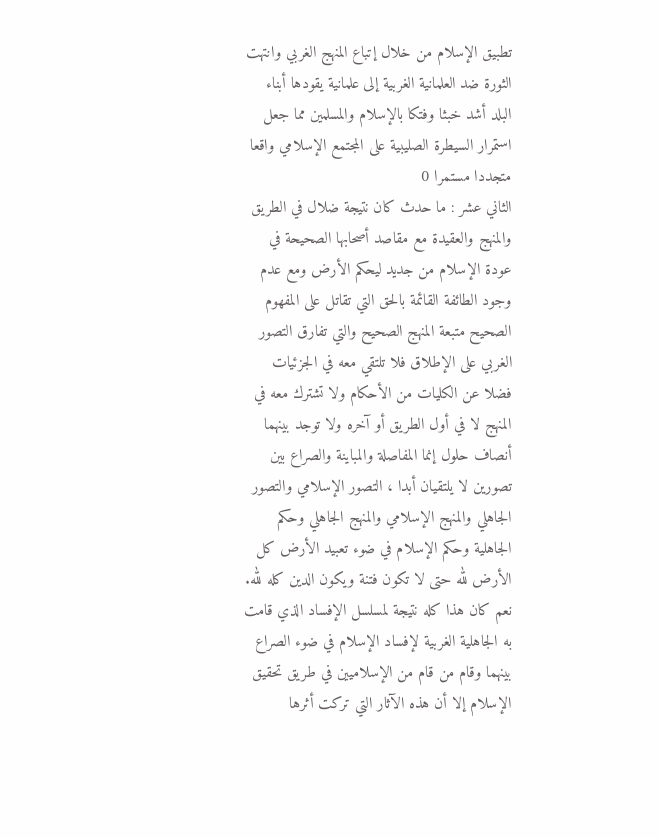تطبيق الإسلام من خلال إتباع المنهج الغربي وانتهت الثورة ضد العلمانية الغربية إلى علمانية يقودها أبناء البلد أشد خبثا وفتكا بالإسلام والمسلمين مما جعل استمرار السيطرة الصليبية على المجتمع الإسلامي واقعا متجددا مستمرا 0
الثاني عشر : ما حدث كان نتيجة ضلال في الطريق والمنهج والعقيدة مع مقاصد أصحابها الصحيحة في عودة الإسلام من جديد ليحكم الأرض ومع عدم وجود الطائفة القائمة بالحق التي تقاتل على المفهوم الصحيح متبعة المنهج الصحيح والتي تفارق التصور الغربي على الإطلاق فلا تلتقي معه في الجزئيات فضلا عن الكليات من الأحكام ولا تشترك معه في المنهج لا في أول الطريق أو آخره ولا توجد بينهما أنصاف حلول إنما المفاصلة والمباينة والصراع بين تصورين لا يلتقيان أبدا ، التصور الإسلامي والتصور الجاهلي والمنهج الإسلامي والمنهج الجاهلي وحكم الجاهلية وحكم الإسلام في ضوء تعبيد الأرض كل الأرض لله حتى لا تكون فتنة ويكون الدين كله لله.
نعم كان هذا كله نتيجة لمسلسل الإفساد الذي قامت به الجاهلية الغربية لإفساد الإسلام في ضوء الصراع بينهما وقام من قام من الإسلاميين في طريق تحقيق الإسلام إلا أن هذه الآثار التي تركت أثرها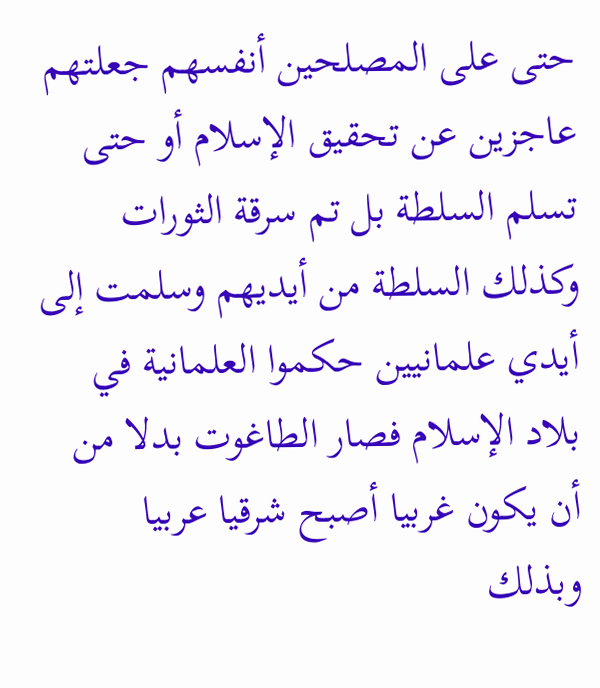حتى على المصلحين أنفسهم جعلتهم عاجزين عن تحقيق الإسلام أو حتى تسلم السلطة بل تم سرقة الثورات وكذلك السلطة من أيديهم وسلمت إلى أيدي علمانيين حكموا العلمانية في بلاد الإسلام فصار الطاغوت بدلا من أن يكون غربيا أصبح شرقيا عربيا وبذلك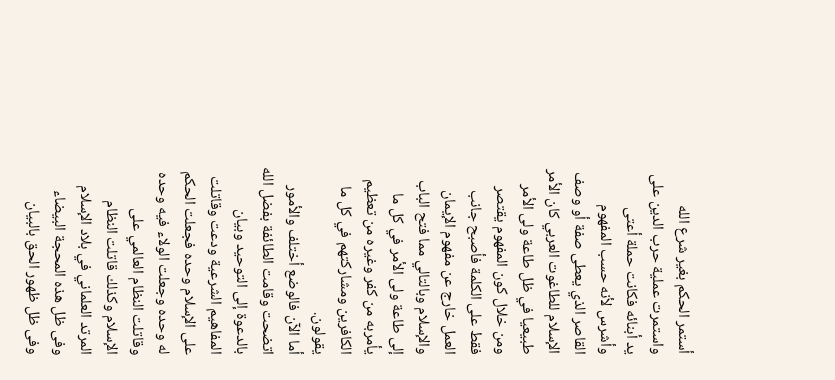أستمر الحكم بغير شرع الله واستمرت عملية حرب الدين على يد أبنائه فكانت حملة أعتى وأشرس لأنه حسب المفهوم القاصر الذي يعطى صفة أو وصف الإسلام للطاغوت العربي كان الأمر طبيعيا في ظل طاعة ولى الأمر ومن خلال كون المفهوم يقتصر فقط على الكلمة فأصبح جانب العمل خارج عن مفهوم الإيمان والإسلام وبالتالي مما فتح الباب إلى طاعة ولى الأمر في كل ما يأمربه من كفر وغيره من تعظيم الكافرين ومشاركتهم في كل ما يقولون.
أما الآن فالوضع أختلف والأمور اتضحت وقامت الطائفة بفضل الله بالدعوة إلى التوحيد وبيان المفاهيم الشرعية ودعت وقاتلت على الإسلام وحده فجعلت الحكم له وحده وجعلت الولاء فيه وحده وقاتلت النظام العالمي على الإسلام وكذلك قاتلت النظام المرتد العلماني في بلاد الإسلام وفى ظل هذه المحجة البيضاء وفى ظل ظهور الحق بالبيان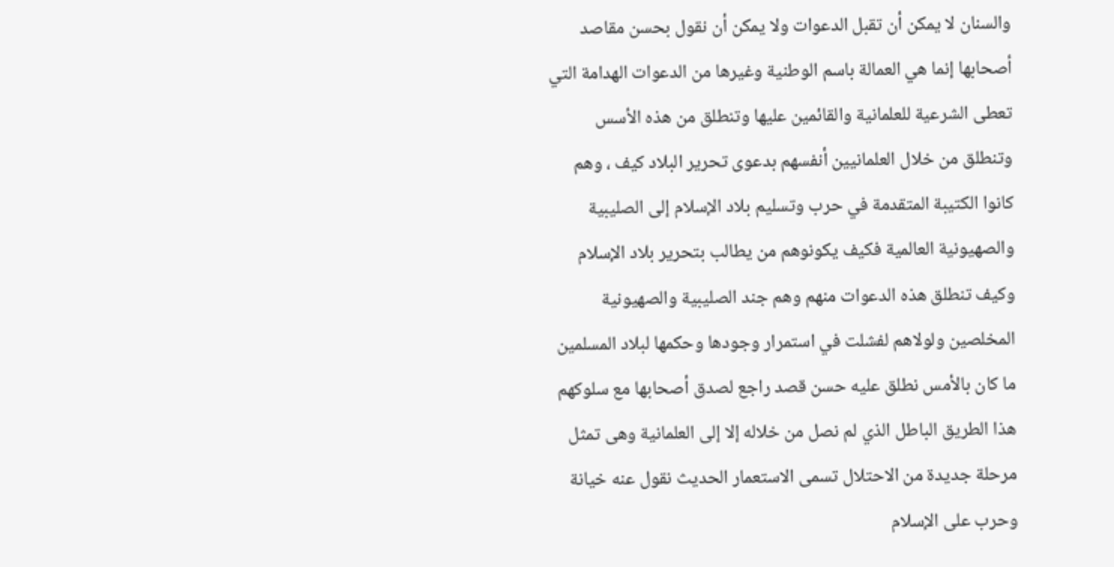والسنان لا يمكن أن تقبل الدعوات ولا يمكن أن نقول بحسن مقاصد أصحابها إنما هي العمالة باسم الوطنية وغيرها من الدعوات الهدامة التي تعطى الشرعية للعلمانية والقائمين عليها وتنطلق من هذه الأسس وتنطلق من خلال العلمانيين أنفسهم بدعوى تحرير البلاد كيف ، وهم كانوا الكتيبة المتقدمة في حرب وتسليم بلاد الإسلام إلى الصليبية والصهيونية العالمية فكيف يكونوهم من يطالب بتحرير بلاد الإسلام وكيف تنطلق هذه الدعوات منهم وهم جند الصليبية والصهيونية المخلصين ولولاهم لفشلت في استمرار وجودها وحكمها لبلاد المسلمين ما كان بالأمس نطلق عليه حسن قصد راجع لصدق أصحابها مع سلوكهم هذا الطريق الباطل الذي لم نصل من خلاله إلا إلى العلمانية وهى تمثل مرحلة جديدة من الاحتلال تسمى الاستعمار الحديث نقول عنه خيانة وحرب على الإسلام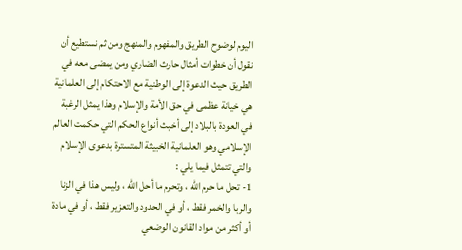اليوم لوضوح الطريق والمفهوم والمنهج ومن ثم نستطيع أن نقول أن خطوات أمثال حارث الضاري ومن يمضى معه في الطريق حيث الدعوة إلى الوطنية مع الاحتكام إلى العلمانية هي خيانة عظمى في حق الأمة والإسلام وهذا يمثل الرغبة في العودة بالبلاد إلى أخبث أنواع الحكم التي حكمت العالم الإسلامي وهو العلمانية الخبيثة المتسترة بدعوى الإسلام والتي تتمثل فيما يلي :
1- تحل ما حرم الله ، وتحرم ما أحل الله ، وليس هذا في الزنا والربا والخمر فقط ، أو في الحدود والتعزير فقط ، أو في مادة أو أكثر من مواد القانون الوضعي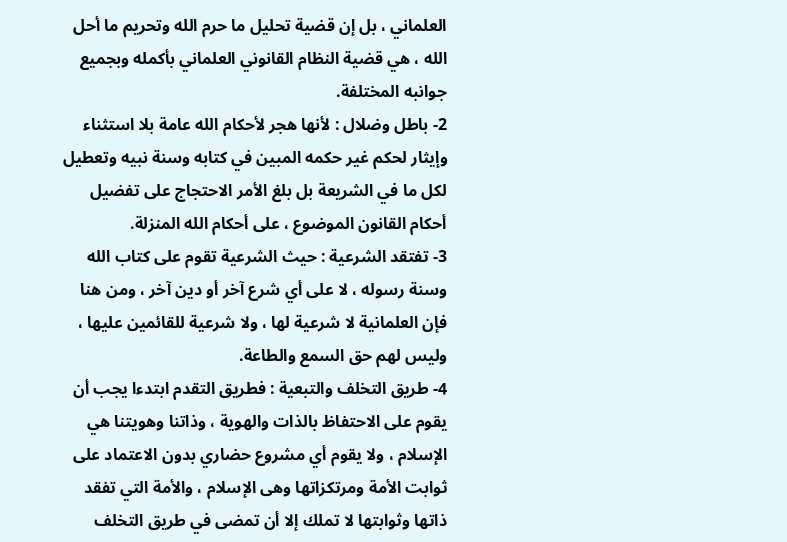العلماني ، بل إن قضية تحليل ما حرم الله وتحريم ما أحل الله ، هي قضية النظام القانوني العلماني بأكمله وبجميع جوانبه المختلفة.
2- باطل وضلال : لأنها هجر لأحكام الله عامة بلا استثناء وإيثار لحكم غير حكمه المبين في كتابه وسنة نبيه وتعطيل لكل ما في الشريعة بل بلغ الأمر الاحتجاج على تفضيل أحكام القانون الموضوع ، على أحكام الله المنزلة.
3- تفتقد الشرعية : حيث الشرعية تقوم على كتاب الله وسنة رسوله ، لا على أي شرع آخر أو دين آخر ، ومن هنا فإن العلمانية لا شرعية لها ، ولا شرعية للقائمين عليها ، وليس لهم حق السمع والطاعة.
4- طريق التخلف والتبعية : فطريق التقدم ابتدءا يجب أن يقوم على الاحتفاظ بالذات والهوية ، وذاتنا وهويتنا هي الإسلام ، ولا يقوم أي مشروع حضاري بدون الاعتماد على ثوابت الأمة ومرتكزاتها وهى الإسلام ، والأمة التي تفقد ذاتها وثوابتها لا تملك إلا أن تمضى في طريق التخلف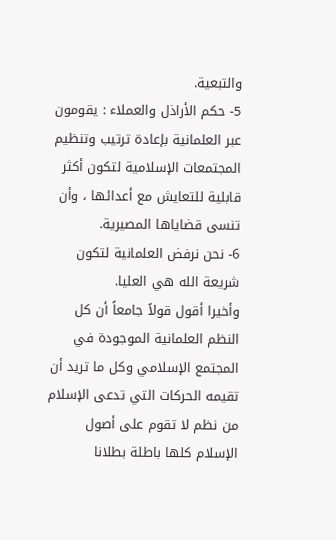والتبعية.
5- حكم الأراذل والعملاء : يقومون عبر العلمانية بإعادة ترتيب وتنظيم المجتمعات الإسلامية لتكون أكثر قابلية للتعايش مع أعدائها ، وأن تنسى قضاياها المصيرية.
6- نحن نرفض العلمانية لتكون شريعة الله هي العليا.
وأخيرا أقول قولاً جامعاً أن كل النظم العلمانية الموجودة في المجتمع الإسلامي وكل ما تريد أن تقيمه الحركات التي تدعى الإسلام من نظم لا تقوم على أصول الإسلام كلها باطلة بطلانا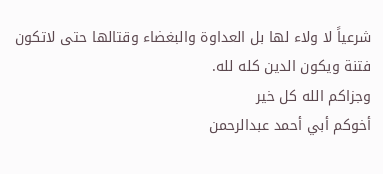شرعياً لا ولاء لها بل العداوة والبغضاء وقتالها حتى لاتكون فتنة ويكون الدين كله لله.
وجزاكم الله كل خير
أخوكم أبي أحمد عبدالرحمن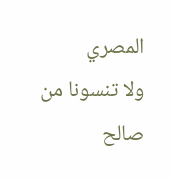المصري
ولا تنسونا من صالح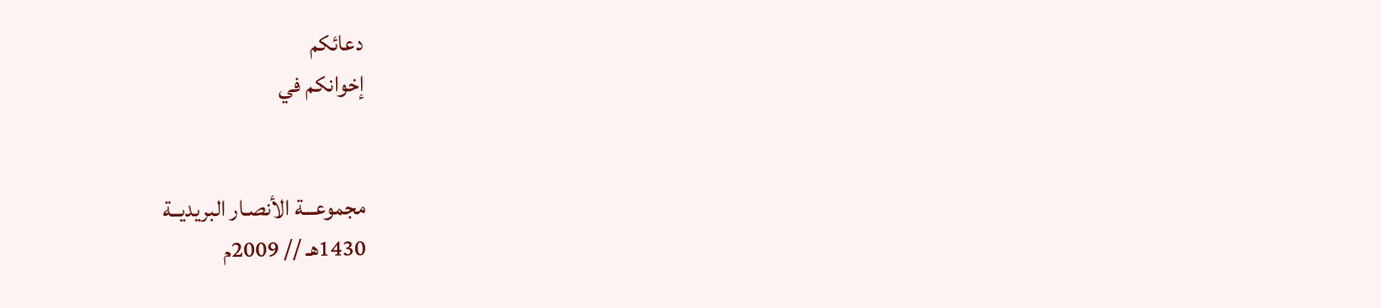دعائكم
إخوانكم في


مجموعـــة الأنصـار البريديــة
1430هـ // 2009م